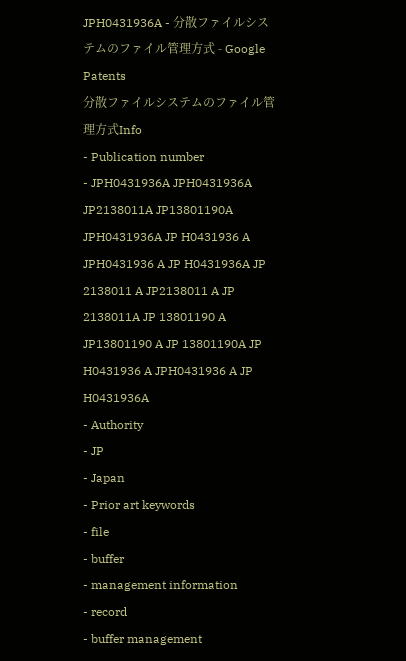JPH0431936A - 分散ファイルシステムのファイル管理方式 - Google Patents
分散ファイルシステムのファイル管理方式Info
- Publication number
- JPH0431936A JPH0431936A JP2138011A JP13801190A JPH0431936A JP H0431936 A JPH0431936 A JP H0431936A JP 2138011 A JP2138011 A JP 2138011A JP 13801190 A JP13801190 A JP 13801190A JP H0431936 A JPH0431936 A JP H0431936A
- Authority
- JP
- Japan
- Prior art keywords
- file
- buffer
- management information
- record
- buffer management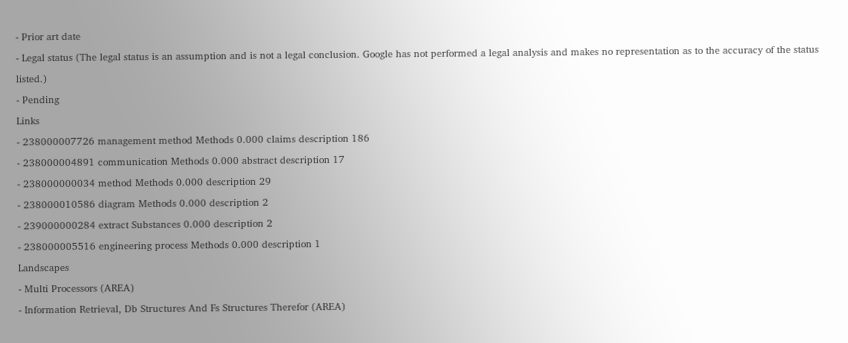- Prior art date
- Legal status (The legal status is an assumption and is not a legal conclusion. Google has not performed a legal analysis and makes no representation as to the accuracy of the status listed.)
- Pending
Links
- 238000007726 management method Methods 0.000 claims description 186
- 238000004891 communication Methods 0.000 abstract description 17
- 238000000034 method Methods 0.000 description 29
- 238000010586 diagram Methods 0.000 description 2
- 239000000284 extract Substances 0.000 description 2
- 238000005516 engineering process Methods 0.000 description 1
Landscapes
- Multi Processors (AREA)
- Information Retrieval, Db Structures And Fs Structures Therefor (AREA)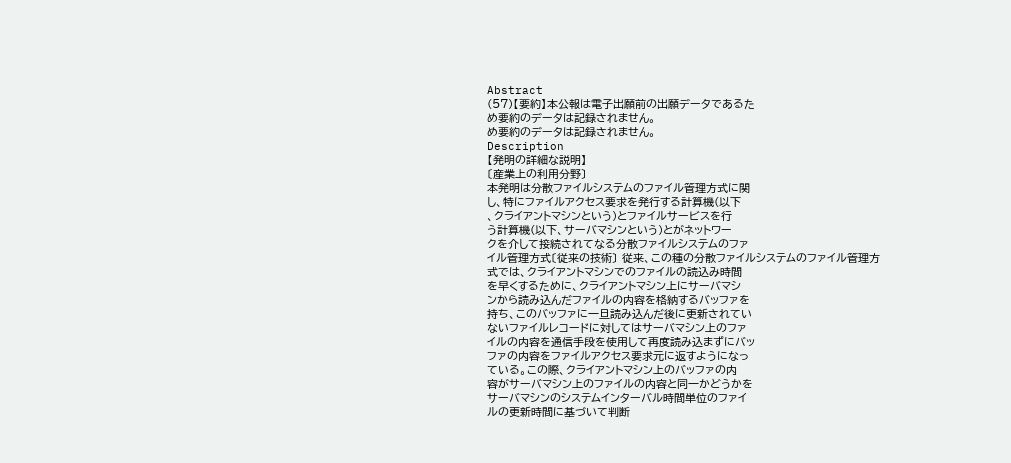Abstract
(57)【要約】本公報は電子出願前の出願データであるた
め要約のデータは記録されません。
め要約のデータは記録されません。
Description
【発明の詳細な説明】
〔産業上の利用分野〕
本発明は分散ファイルシステムのファイル管理方式に関
し、特にファイルアクセス要求を発行する計算機(以下
、クライアントマシンという)とファイルサービスを行
う計算機(以下、サーバマシンという)とがネットワー
クを介して接続されてなる分散ファイルシステムのファ
イル管理方式〔従来の技術〕 従来、この種の分散ファイルシステムのファイル管理方
式では、クライアントマシンでのファイルの読込み時間
を早くするために、クライアントマシン上にサーバマシ
ンから読み込んだファイルの内容を格納するバッファを
持ち、このバッファに一旦読み込んだ後に更新されてい
ないファイルレコードに対してはサーバマシン上のファ
イルの内容を通信手段を使用して再度読み込まずにバッ
ファの内容をファイルアクセス要求元に返すようになっ
ている。この際、クライアントマシン上のバッファの内
容がサーバマシン上のファイルの内容と同一かどうかを
サーバマシンのシステムインターバル時間単位のファイ
ルの更新時間に基づいて判断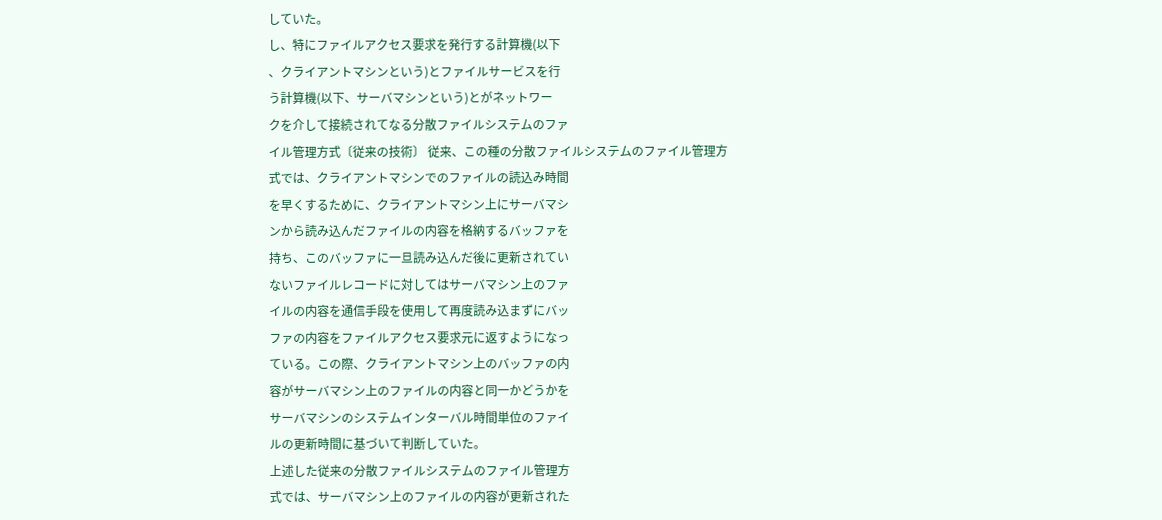していた。
し、特にファイルアクセス要求を発行する計算機(以下
、クライアントマシンという)とファイルサービスを行
う計算機(以下、サーバマシンという)とがネットワー
クを介して接続されてなる分散ファイルシステムのファ
イル管理方式〔従来の技術〕 従来、この種の分散ファイルシステムのファイル管理方
式では、クライアントマシンでのファイルの読込み時間
を早くするために、クライアントマシン上にサーバマシ
ンから読み込んだファイルの内容を格納するバッファを
持ち、このバッファに一旦読み込んだ後に更新されてい
ないファイルレコードに対してはサーバマシン上のファ
イルの内容を通信手段を使用して再度読み込まずにバッ
ファの内容をファイルアクセス要求元に返すようになっ
ている。この際、クライアントマシン上のバッファの内
容がサーバマシン上のファイルの内容と同一かどうかを
サーバマシンのシステムインターバル時間単位のファイ
ルの更新時間に基づいて判断していた。
上述した従来の分散ファイルシステムのファイル管理方
式では、サーバマシン上のファイルの内容が更新された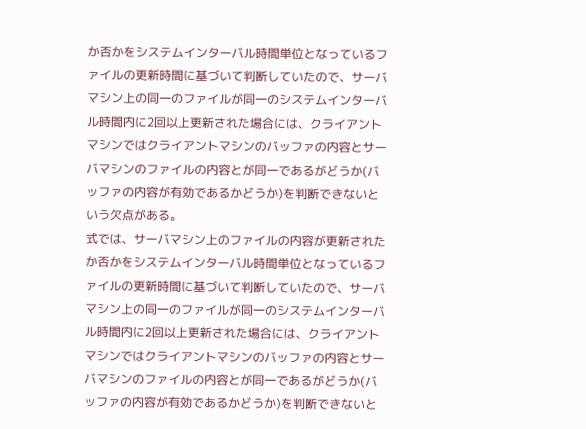か否かをシステムインターバル時間単位となっているフ
ァイルの更新時間に基づいて判断していたので、サーバ
マシン上の同一のファイルが同一のシステムインターバ
ル時間内に2回以上更新された場合には、クライアント
マシンではクライアントマシンのバッファの内容とサー
バマシンのファイルの内容とが同一であるがどうか(バ
ッファの内容が有効であるかどうか)を判断できないと
いう欠点がある。
式では、サーバマシン上のファイルの内容が更新された
か否かをシステムインターバル時間単位となっているフ
ァイルの更新時間に基づいて判断していたので、サーバ
マシン上の同一のファイルが同一のシステムインターバ
ル時間内に2回以上更新された場合には、クライアント
マシンではクライアントマシンのバッファの内容とサー
バマシンのファイルの内容とが同一であるがどうか(バ
ッファの内容が有効であるかどうか)を判断できないと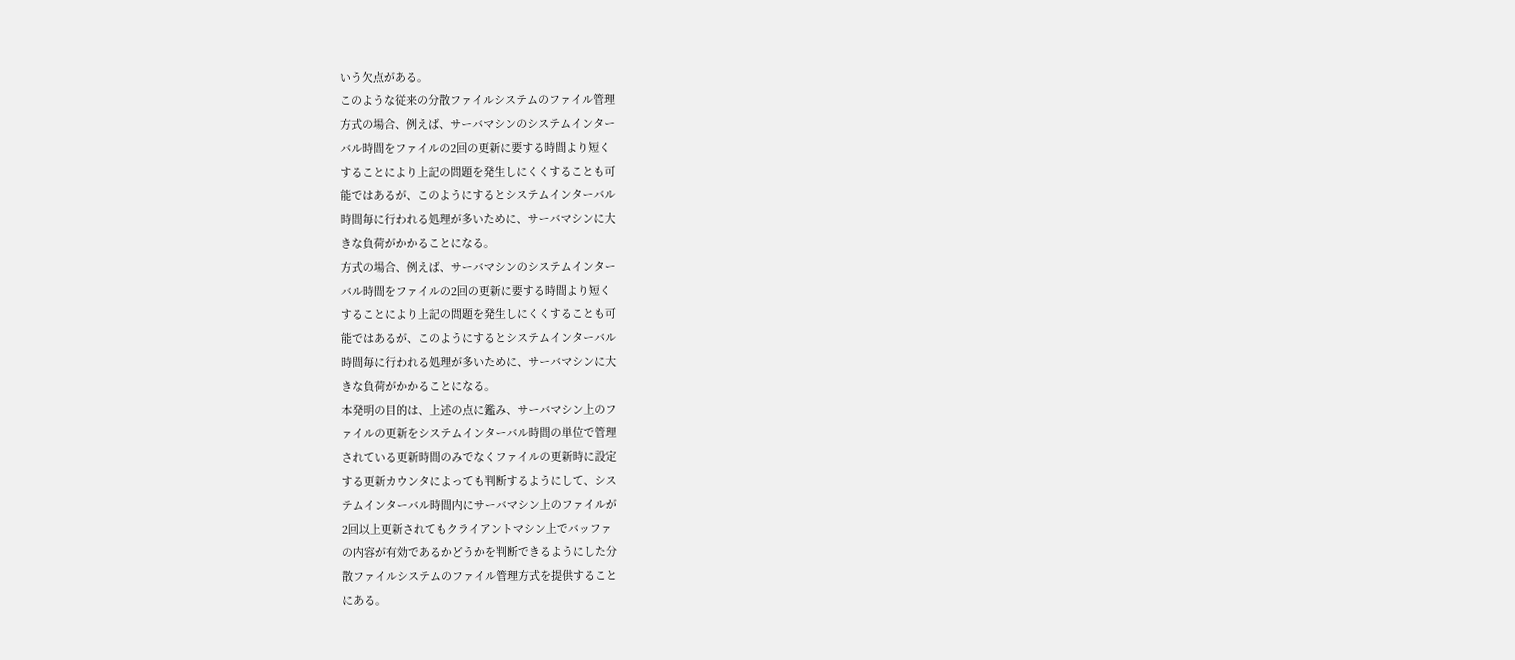いう欠点がある。
このような従来の分散ファイルシステムのファイル管理
方式の場合、例えば、サーバマシンのシステムインター
バル時間をファイルの2回の更新に要する時間より短く
することにより上記の問題を発生しにくくすることも可
能ではあるが、このようにするとシステムインターバル
時間毎に行われる処理が多いために、サーバマシンに大
きな負荷がかかることになる。
方式の場合、例えば、サーバマシンのシステムインター
バル時間をファイルの2回の更新に要する時間より短く
することにより上記の問題を発生しにくくすることも可
能ではあるが、このようにするとシステムインターバル
時間毎に行われる処理が多いために、サーバマシンに大
きな負荷がかかることになる。
本発明の目的は、上述の点に鑑み、サーバマシン上のフ
ァイルの更新をシステムインターバル時間の単位で管理
されている更新時間のみでなくファイルの更新時に設定
する更新カウンタによっても判断するようにして、シス
テムインターバル時間内にサーバマシン上のファイルが
2回以上更新されてもクライアントマシン上でバッファ
の内容が有効であるかどうかを判断できるようにした分
散ファイルシステムのファイル管理方式を提供すること
にある。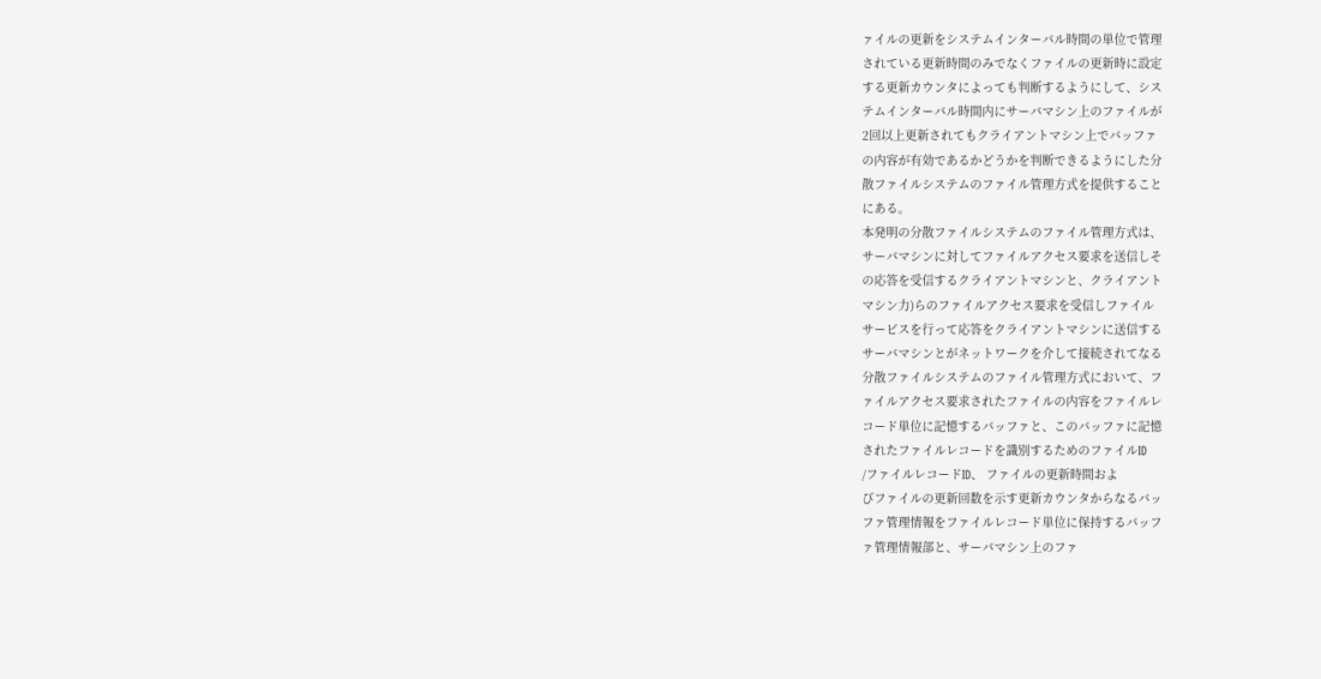ァイルの更新をシステムインターバル時間の単位で管理
されている更新時間のみでなくファイルの更新時に設定
する更新カウンタによっても判断するようにして、シス
テムインターバル時間内にサーバマシン上のファイルが
2回以上更新されてもクライアントマシン上でバッファ
の内容が有効であるかどうかを判断できるようにした分
散ファイルシステムのファイル管理方式を提供すること
にある。
本発明の分散ファイルシステムのファイル管理方式は、
サーバマシンに対してファイルアクセス要求を送信しそ
の応答を受信するクライアントマシンと、クライアント
マシン力)らのファイルアクセス要求を受信しファイル
サービスを行って応答をクライアントマシンに送信する
サーバマシンとがネットワークを介して接続されてなる
分散ファイルシステムのファイル管理方式において、フ
ァイルアクセス要求されたファイルの内容をファイルレ
コード単位に記憶するバッファと、このバッファに記憶
されたファイルレコードを識別するためのファイルID
/ファイルレコードID、 ファイルの更新時間およ
びファイルの更新回数を示す更新カウンタからなるバッ
ファ管理情報をファイルレコード単位に保持するバッフ
ァ管理情報部と、サーバマシン上のファ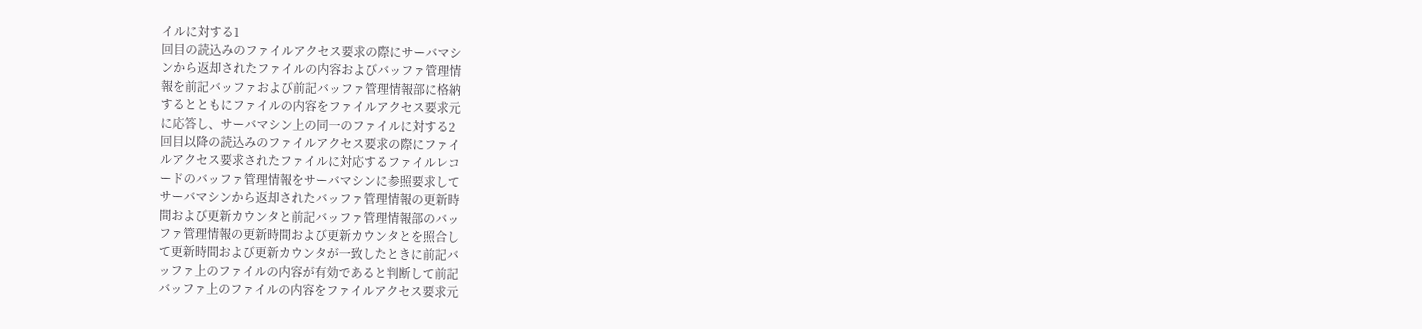イルに対する1
回目の読込みのファイルアクセス要求の際にサーバマシ
ンから返却されたファイルの内容およびバッファ管理情
報を前記バッファおよび前記バッファ管理情報部に格納
するとともにファイルの内容をファイルアクセス要求元
に応答し、サーバマシン上の同一のファイルに対する2
回目以降の読込みのファイルアクセス要求の際にファイ
ルアクセス要求されたファイルに対応するファイルレコ
ードのバッファ管理情報をサーバマシンに参照要求して
サーバマシンから返却されたバッファ管理情報の更新時
間および更新カウンタと前記バッファ管理情報部のバッ
ファ管理情報の更新時間および更新カウンタとを照合し
て更新時間および更新カウンタが一致したときに前記バ
ッファ上のファイルの内容が有効であると判断して前記
バッファ上のファイルの内容をファイルアクセス要求元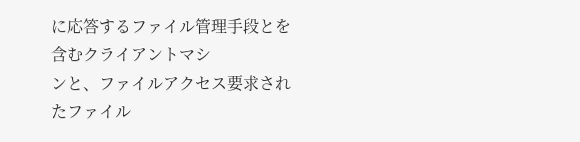に応答するファイル管理手段とを含むクライアントマシ
ンと、ファイルアクセス要求されたファイル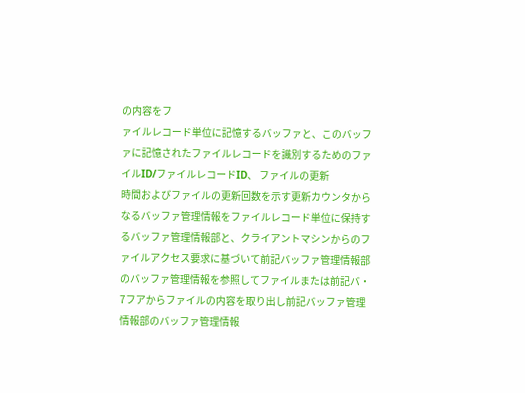の内容をフ
ァイルレコード単位に記憶するバッファと、このバッフ
ァに記憶されたファイルレコードを識別するためのファ
イルID/ファイルレコードID、 ファイルの更新
時間およびファイルの更新回数を示す更新カウンタから
なるバッファ管理情報をファイルレコード単位に保持す
るバッファ管理情報部と、クライアントマシンからのフ
ァイルアクセス要求に基づいて前記バッファ管理情報部
のバッファ管理情報を参照してファイルまたは前記バ・
7フアからファイルの内容を取り出し前記バッファ管理
情報部のバッファ管理情報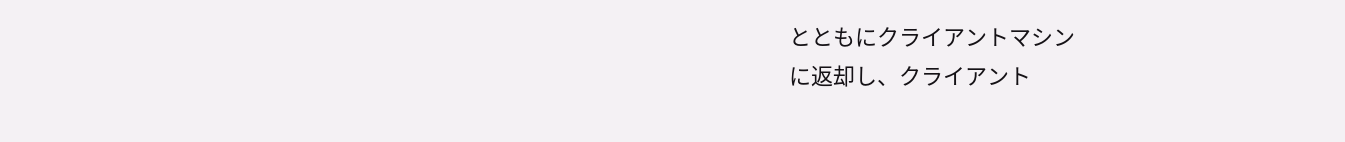とともにクライアントマシン
に返却し、クライアント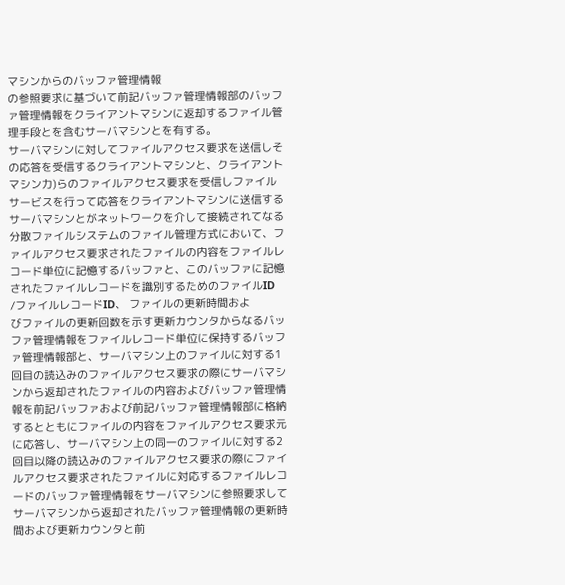マシンからのバッファ管理情報
の参照要求に基づいて前記バッファ管理情報部のバッフ
ァ管理情報をクライアントマシンに返却するファイル管
理手段とを含むサーバマシンとを有する。
サーバマシンに対してファイルアクセス要求を送信しそ
の応答を受信するクライアントマシンと、クライアント
マシン力)らのファイルアクセス要求を受信しファイル
サービスを行って応答をクライアントマシンに送信する
サーバマシンとがネットワークを介して接続されてなる
分散ファイルシステムのファイル管理方式において、フ
ァイルアクセス要求されたファイルの内容をファイルレ
コード単位に記憶するバッファと、このバッファに記憶
されたファイルレコードを識別するためのファイルID
/ファイルレコードID、 ファイルの更新時間およ
びファイルの更新回数を示す更新カウンタからなるバッ
ファ管理情報をファイルレコード単位に保持するバッフ
ァ管理情報部と、サーバマシン上のファイルに対する1
回目の読込みのファイルアクセス要求の際にサーバマシ
ンから返却されたファイルの内容およびバッファ管理情
報を前記バッファおよび前記バッファ管理情報部に格納
するとともにファイルの内容をファイルアクセス要求元
に応答し、サーバマシン上の同一のファイルに対する2
回目以降の読込みのファイルアクセス要求の際にファイ
ルアクセス要求されたファイルに対応するファイルレコ
ードのバッファ管理情報をサーバマシンに参照要求して
サーバマシンから返却されたバッファ管理情報の更新時
間および更新カウンタと前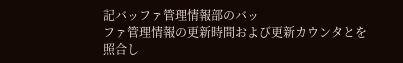記バッファ管理情報部のバッ
ファ管理情報の更新時間および更新カウンタとを照合し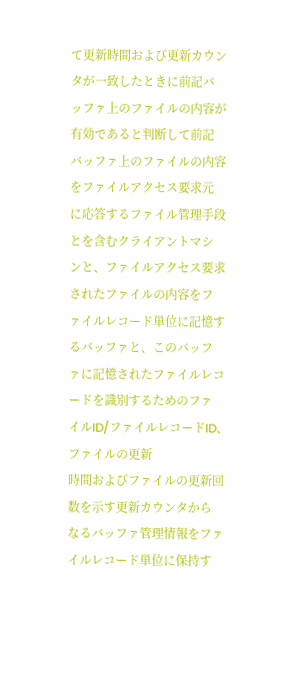て更新時間および更新カウンタが一致したときに前記バ
ッファ上のファイルの内容が有効であると判断して前記
バッファ上のファイルの内容をファイルアクセス要求元
に応答するファイル管理手段とを含むクライアントマシ
ンと、ファイルアクセス要求されたファイルの内容をフ
ァイルレコード単位に記憶するバッファと、このバッフ
ァに記憶されたファイルレコードを識別するためのファ
イルID/ファイルレコードID、 ファイルの更新
時間およびファイルの更新回数を示す更新カウンタから
なるバッファ管理情報をファイルレコード単位に保持す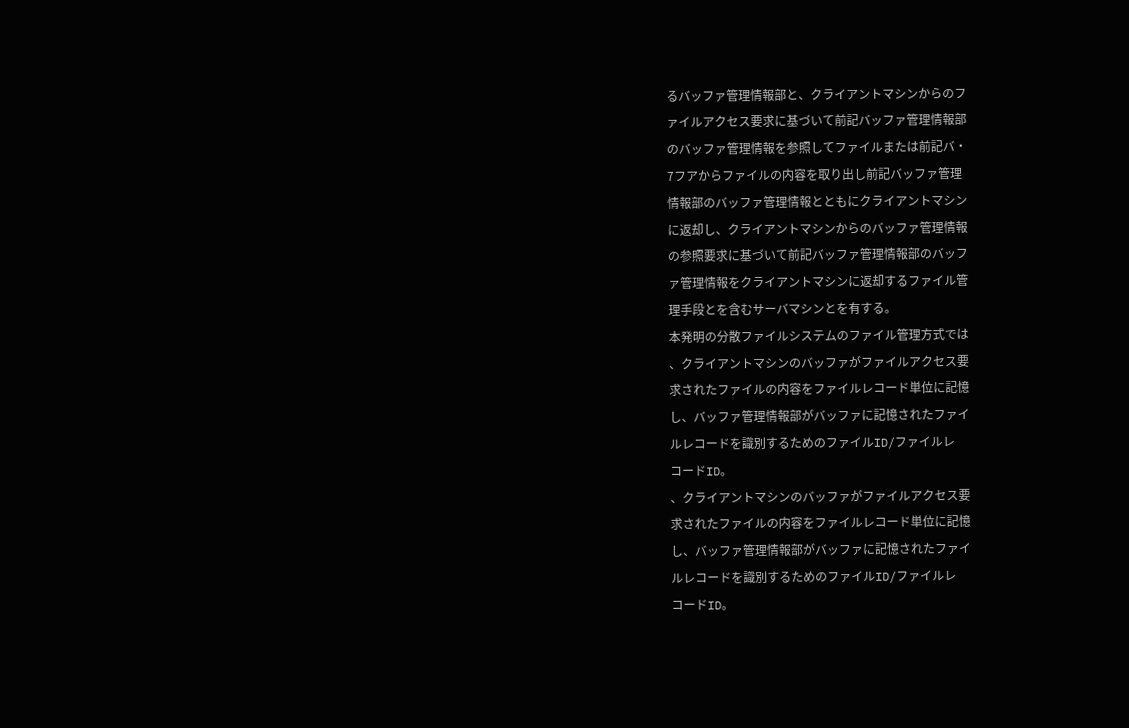るバッファ管理情報部と、クライアントマシンからのフ
ァイルアクセス要求に基づいて前記バッファ管理情報部
のバッファ管理情報を参照してファイルまたは前記バ・
7フアからファイルの内容を取り出し前記バッファ管理
情報部のバッファ管理情報とともにクライアントマシン
に返却し、クライアントマシンからのバッファ管理情報
の参照要求に基づいて前記バッファ管理情報部のバッフ
ァ管理情報をクライアントマシンに返却するファイル管
理手段とを含むサーバマシンとを有する。
本発明の分散ファイルシステムのファイル管理方式では
、クライアントマシンのバッファがファイルアクセス要
求されたファイルの内容をファイルレコード単位に記憶
し、バッファ管理情報部がバッファに記憶されたファイ
ルレコードを識別するためのファイルID/ファイルレ
コードID。
、クライアントマシンのバッファがファイルアクセス要
求されたファイルの内容をファイルレコード単位に記憶
し、バッファ管理情報部がバッファに記憶されたファイ
ルレコードを識別するためのファイルID/ファイルレ
コードID。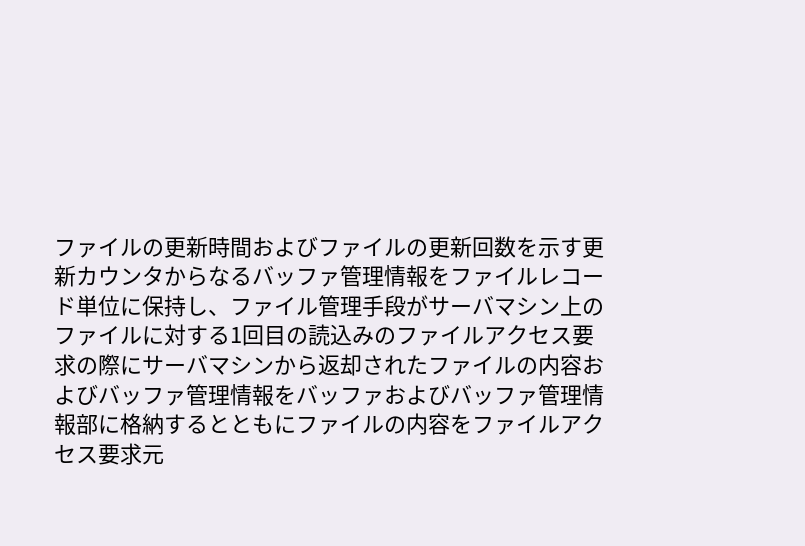ファイルの更新時間およびファイルの更新回数を示す更
新カウンタからなるバッファ管理情報をファイルレコー
ド単位に保持し、ファイル管理手段がサーバマシン上の
ファイルに対する1回目の読込みのファイルアクセス要
求の際にサーバマシンから返却されたファイルの内容お
よびバッファ管理情報をバッファおよびバッファ管理情
報部に格納するとともにファイルの内容をファイルアク
セス要求元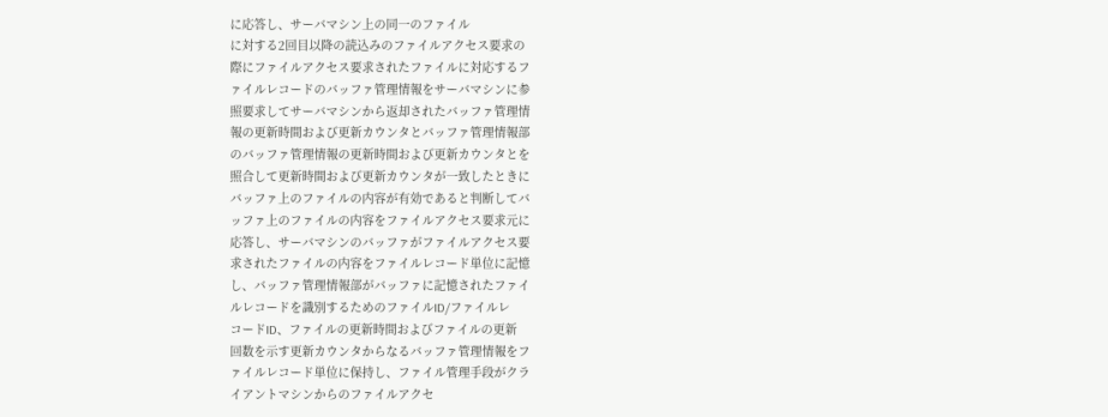に応答し、サーバマシン上の同一のファイル
に対する2回目以降の読込みのファイルアクセス要求の
際にファイルアクセス要求されたファイルに対応するフ
ァイルレコードのバッファ管理情報をサーバマシンに参
照要求してサーバマシンから返却されたバッファ管理情
報の更新時間および更新カウンタとバッファ管理情報部
のバッファ管理情報の更新時間および更新カウンタとを
照合して更新時間および更新カウンタが一致したときに
バッファ上のファイルの内容が有効であると判断してバ
ッファ上のファイルの内容をファイルアクセス要求元に
応答し、サーバマシンのバッファがファイルアクセス要
求されたファイルの内容をファイルレコード単位に記憶
し、バッファ管理情報部がバッファに記憶されたファイ
ルレコードを識別するためのファイルID/ファイルレ
コードID、ファイルの更新時間およびファイルの更新
回数を示す更新カウンタからなるバッファ管理情報をフ
ァイルレコード単位に保持し、ファイル管理手段がクラ
イアントマシンからのファイルアクセ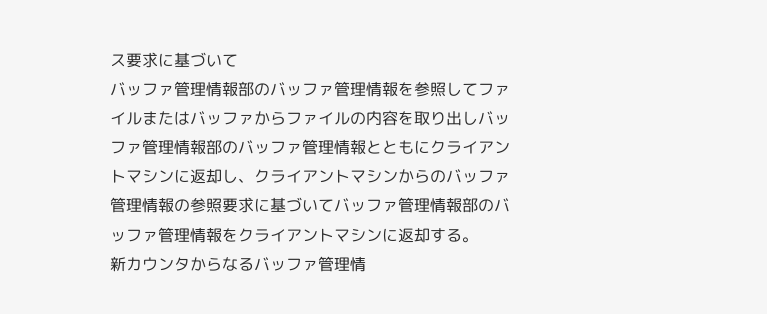ス要求に基づいて
バッファ管理情報部のバッファ管理情報を参照してファ
イルまたはバッファからファイルの内容を取り出しバッ
ファ管理情報部のバッファ管理情報とともにクライアン
トマシンに返却し、クライアントマシンからのバッファ
管理情報の参照要求に基づいてバッファ管理情報部のバ
ッファ管理情報をクライアントマシンに返却する。
新カウンタからなるバッファ管理情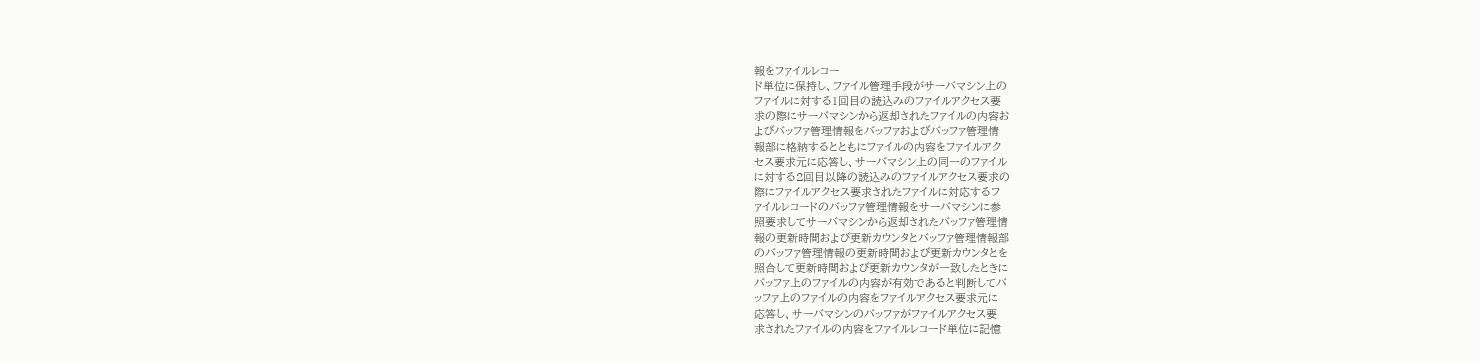報をファイルレコー
ド単位に保持し、ファイル管理手段がサーバマシン上の
ファイルに対する1回目の読込みのファイルアクセス要
求の際にサーバマシンから返却されたファイルの内容お
よびバッファ管理情報をバッファおよびバッファ管理情
報部に格納するとともにファイルの内容をファイルアク
セス要求元に応答し、サーバマシン上の同一のファイル
に対する2回目以降の読込みのファイルアクセス要求の
際にファイルアクセス要求されたファイルに対応するフ
ァイルレコードのバッファ管理情報をサーバマシンに参
照要求してサーバマシンから返却されたバッファ管理情
報の更新時間および更新カウンタとバッファ管理情報部
のバッファ管理情報の更新時間および更新カウンタとを
照合して更新時間および更新カウンタが一致したときに
バッファ上のファイルの内容が有効であると判断してバ
ッファ上のファイルの内容をファイルアクセス要求元に
応答し、サーバマシンのバッファがファイルアクセス要
求されたファイルの内容をファイルレコード単位に記憶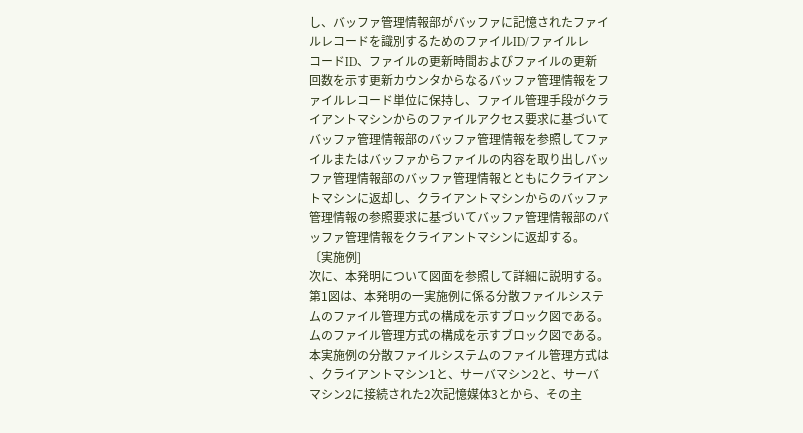し、バッファ管理情報部がバッファに記憶されたファイ
ルレコードを識別するためのファイルID/ファイルレ
コードID、ファイルの更新時間およびファイルの更新
回数を示す更新カウンタからなるバッファ管理情報をフ
ァイルレコード単位に保持し、ファイル管理手段がクラ
イアントマシンからのファイルアクセス要求に基づいて
バッファ管理情報部のバッファ管理情報を参照してファ
イルまたはバッファからファイルの内容を取り出しバッ
ファ管理情報部のバッファ管理情報とともにクライアン
トマシンに返却し、クライアントマシンからのバッファ
管理情報の参照要求に基づいてバッファ管理情報部のバ
ッファ管理情報をクライアントマシンに返却する。
〔実施例]
次に、本発明について図面を参照して詳細に説明する。
第1図は、本発明の一実施例に係る分散ファイルシステ
ムのファイル管理方式の構成を示すブロック図である。
ムのファイル管理方式の構成を示すブロック図である。
本実施例の分散ファイルシステムのファイル管理方式は
、クライアントマシン1と、サーバマシン2と、サーバ
マシン2に接続された2次記憶媒体3とから、その主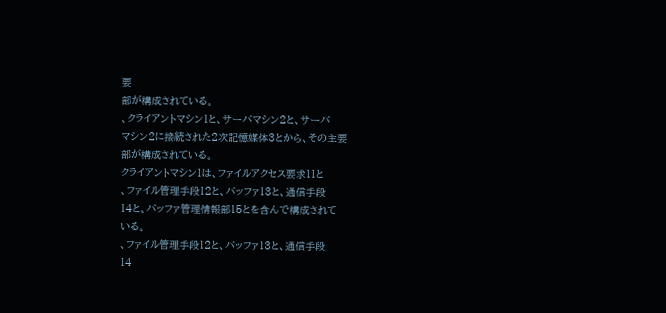要
部が構成されている。
、クライアントマシン1と、サーバマシン2と、サーバ
マシン2に接続された2次記憶媒体3とから、その主要
部が構成されている。
クライアントマシン1は、ファイルアクセス要求11と
、ファイル管理手段12と、バッファ13と、通信手段
14と、バッファ管理情報部15とを含んで構成されて
いる。
、ファイル管理手段12と、バッファ13と、通信手段
14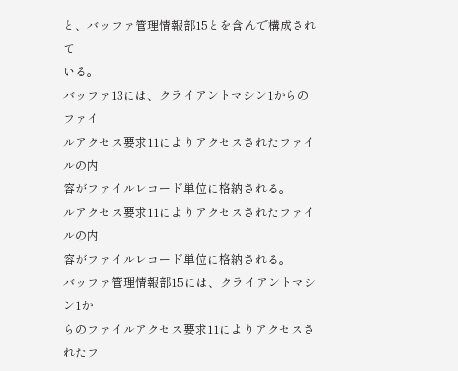と、バッファ管理情報部15とを含んで構成されて
いる。
バッファ13には、クライアントマシン1からのファイ
ルアクセス要求11によりアクセスされたファイルの内
容がファイルレコード単位に格納される。
ルアクセス要求11によりアクセスされたファイルの内
容がファイルレコード単位に格納される。
バッファ管理情報部15には、クライアントマシン1か
らのファイルアクセス要求11によりアクセスされたフ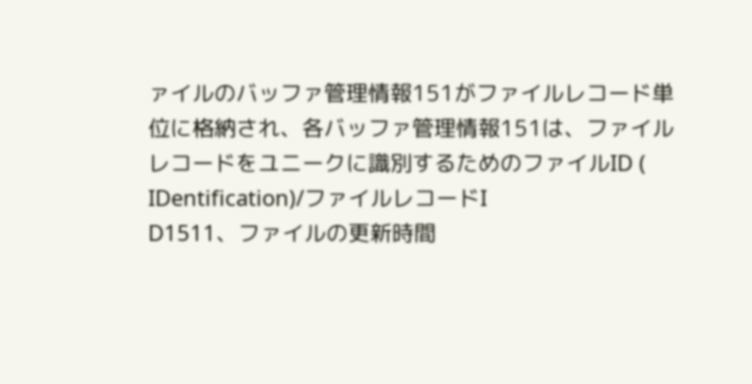ァイルのバッファ管理情報151がファイルレコード単
位に格納され、各バッファ管理情報151は、ファイル
レコードをユニークに識別するためのファイルID (
IDentification)/ファイルレコードI
D1511、ファイルの更新時間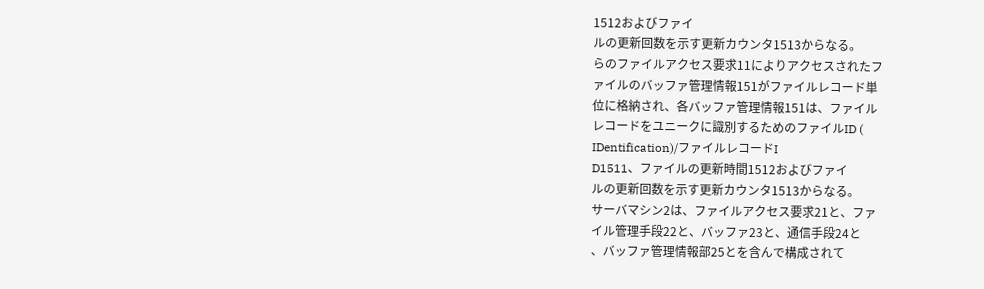1512およびファイ
ルの更新回数を示す更新カウンタ1513からなる。
らのファイルアクセス要求11によりアクセスされたフ
ァイルのバッファ管理情報151がファイルレコード単
位に格納され、各バッファ管理情報151は、ファイル
レコードをユニークに識別するためのファイルID (
IDentification)/ファイルレコードI
D1511、ファイルの更新時間1512およびファイ
ルの更新回数を示す更新カウンタ1513からなる。
サーバマシン2は、ファイルアクセス要求21と、ファ
イル管理手段22と、バッファ23と、通信手段24と
、バッファ管理情報部25とを含んで構成されて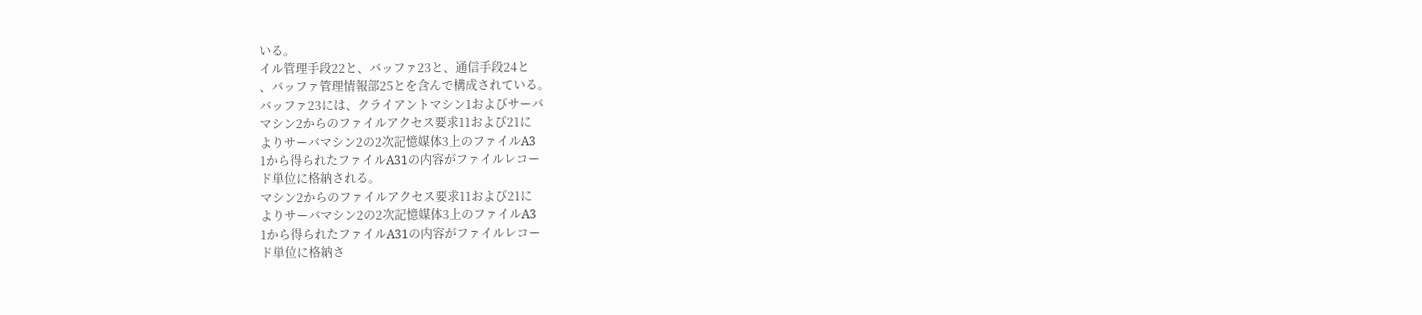いる。
イル管理手段22と、バッファ23と、通信手段24と
、バッファ管理情報部25とを含んで構成されている。
バッファ23には、クライアントマシン1およびサーバ
マシン2からのファイルアクセス要求11および21に
よりサーバマシン2の2次記憶媒体3上のファイルA3
1から得られたファイルA31の内容がファイルレコー
ド単位に格納される。
マシン2からのファイルアクセス要求11および21に
よりサーバマシン2の2次記憶媒体3上のファイルA3
1から得られたファイルA31の内容がファイルレコー
ド単位に格納さ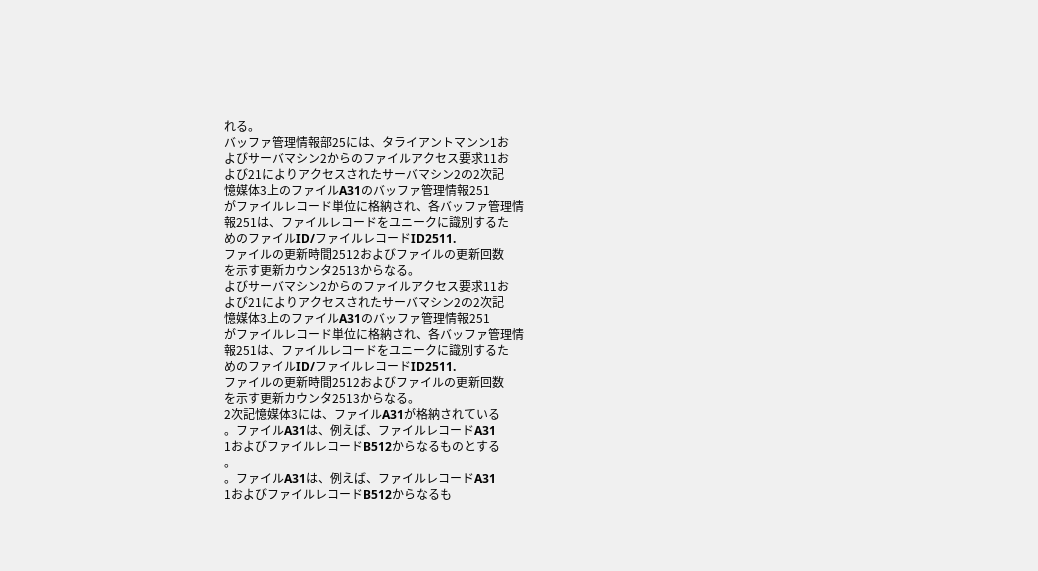れる。
バッファ管理情報部25には、タライアントマンン1お
よびサーバマシン2からのファイルアクセス要求11お
よび21によりアクセスされたサーバマシン2の2次記
憶媒体3上のファイルA31のバッファ管理情報251
がファイルレコード単位に格納され、各バッファ管理情
報251は、ファイルレコードをユニークに識別するた
めのファイルID/ファイルレコードID2511.
ファイルの更新時間2512およびファイルの更新回数
を示す更新カウンタ2513からなる。
よびサーバマシン2からのファイルアクセス要求11お
よび21によりアクセスされたサーバマシン2の2次記
憶媒体3上のファイルA31のバッファ管理情報251
がファイルレコード単位に格納され、各バッファ管理情
報251は、ファイルレコードをユニークに識別するた
めのファイルID/ファイルレコードID2511.
ファイルの更新時間2512およびファイルの更新回数
を示す更新カウンタ2513からなる。
2次記憶媒体3には、ファイルA31が格納されている
。ファイルA31は、例えば、ファイルレコードA31
1およびファイルレコードB512からなるものとする
。
。ファイルA31は、例えば、ファイルレコードA31
1およびファイルレコードB512からなるも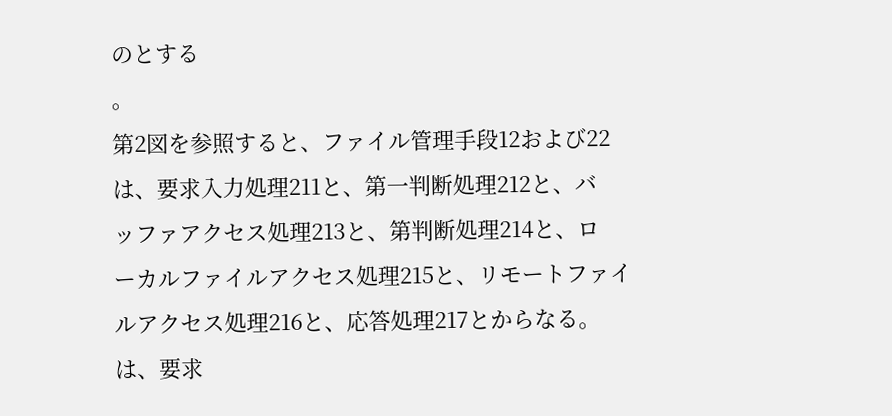のとする
。
第2図を参照すると、ファイル管理手段12および22
は、要求入力処理211と、第一判断処理212と、バ
ッファアクセス処理213と、第判断処理214と、ロ
ーカルファイルアクセス処理215と、リモートファイ
ルアクセス処理216と、応答処理217とからなる。
は、要求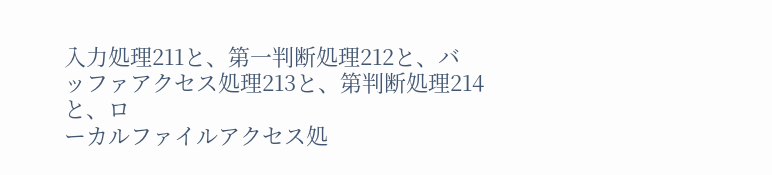入力処理211と、第一判断処理212と、バ
ッファアクセス処理213と、第判断処理214と、ロ
ーカルファイルアクセス処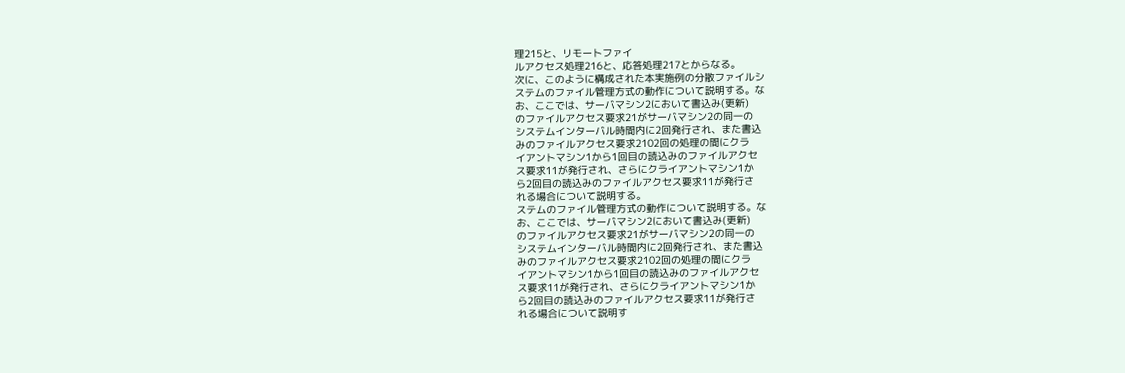理215と、リモートファイ
ルアクセス処理216と、応答処理217とからなる。
次に、このように構成された本実施例の分散ファイルシ
ステムのファイル管理方式の動作について説明する。な
お、ここでは、サーバマシン2において書込み(更新)
のファイルアクセス要求21がサーバマシン2の同一の
システムインターバル時間内に2回発行され、また書込
みのファイルアクセス要求2102回の処理の間にクラ
イアントマシン1から1回目の読込みのファイルアクセ
ス要求11が発行され、さらにクライアントマシン1か
ら2回目の読込みのファイルアクセス要求11が発行さ
れる場合について説明する。
ステムのファイル管理方式の動作について説明する。な
お、ここでは、サーバマシン2において書込み(更新)
のファイルアクセス要求21がサーバマシン2の同一の
システムインターバル時間内に2回発行され、また書込
みのファイルアクセス要求2102回の処理の間にクラ
イアントマシン1から1回目の読込みのファイルアクセ
ス要求11が発行され、さらにクライアントマシン1か
ら2回目の読込みのファイルアクセス要求11が発行さ
れる場合について説明す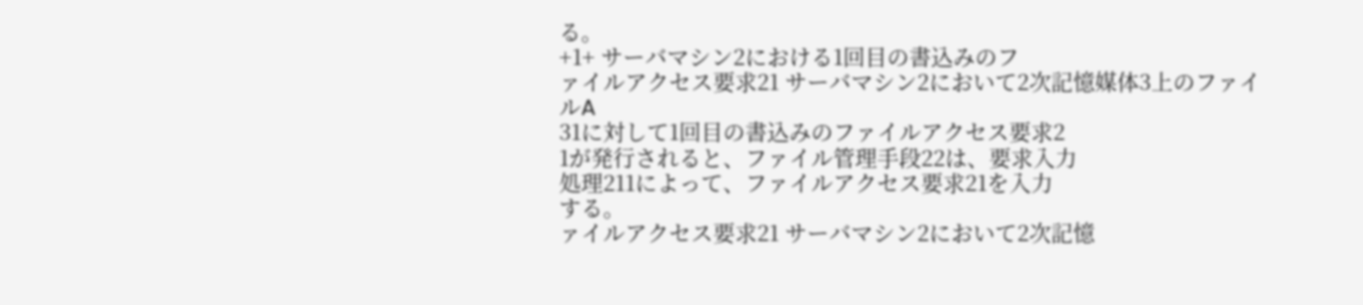る。
+1+ サーバマシン2における1回目の書込みのフ
ァイルアクセス要求21 サーバマシン2において2次記憶媒体3上のファイルA
31に対して1回目の書込みのファイルアクセス要求2
1が発行されると、ファイル管理手段22は、要求入力
処理211によって、ファイルアクセス要求21を入力
する。
ァイルアクセス要求21 サーバマシン2において2次記憶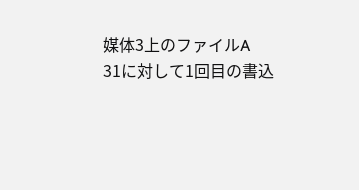媒体3上のファイルA
31に対して1回目の書込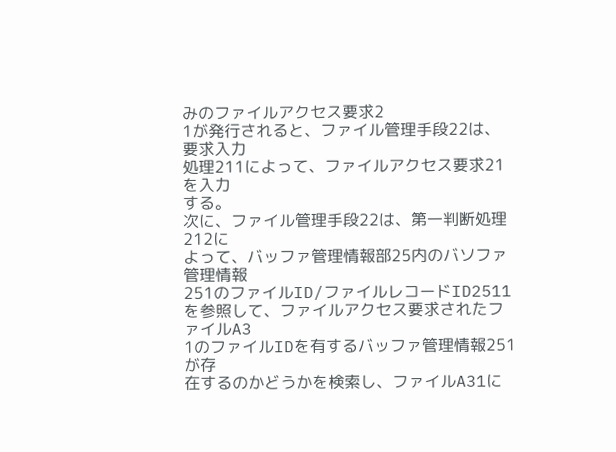みのファイルアクセス要求2
1が発行されると、ファイル管理手段22は、要求入力
処理211によって、ファイルアクセス要求21を入力
する。
次に、ファイル管理手段22は、第一判断処理212に
よって、バッファ管理情報部25内のバソファ管理情報
251のファイルID/ファイルレコードID2511
を参照して、ファイルアクセス要求されたファイルA3
1のファイルIDを有するバッファ管理情報251が存
在するのかどうかを検索し、ファイルA31に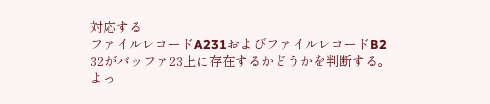対応する
ファイルレコードA231およびファイルレコードB2
32がバッファ23上に存在するかどうかを判断する。
よっ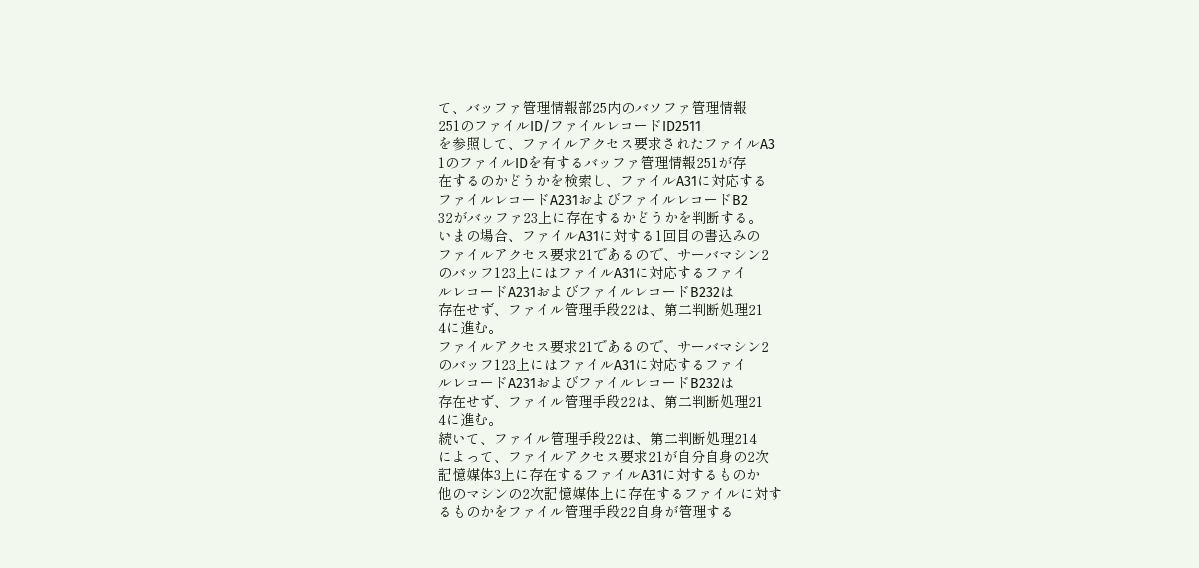て、バッファ管理情報部25内のバソファ管理情報
251のファイルID/ファイルレコードID2511
を参照して、ファイルアクセス要求されたファイルA3
1のファイルIDを有するバッファ管理情報251が存
在するのかどうかを検索し、ファイルA31に対応する
ファイルレコードA231およびファイルレコードB2
32がバッファ23上に存在するかどうかを判断する。
いまの場合、ファイルA31に対する1回目の書込みの
ファイルアクセス要求21であるので、サーバマシン2
のバッフ123上にはファイルA31に対応するファイ
ルレコードA231およびファイルレコードB232は
存在せず、ファイル管理手段22は、第二判断処理21
4に進む。
ファイルアクセス要求21であるので、サーバマシン2
のバッフ123上にはファイルA31に対応するファイ
ルレコードA231およびファイルレコードB232は
存在せず、ファイル管理手段22は、第二判断処理21
4に進む。
続いて、ファイル管理手段22は、第二判断処理214
によって、ファイルアクセス要求21が自分自身の2次
記憶媒体3上に存在するファイルA31に対するものか
他のマシンの2次記憶媒体上に存在するファイルに対す
るものかをファイル管理手段22自身が管理する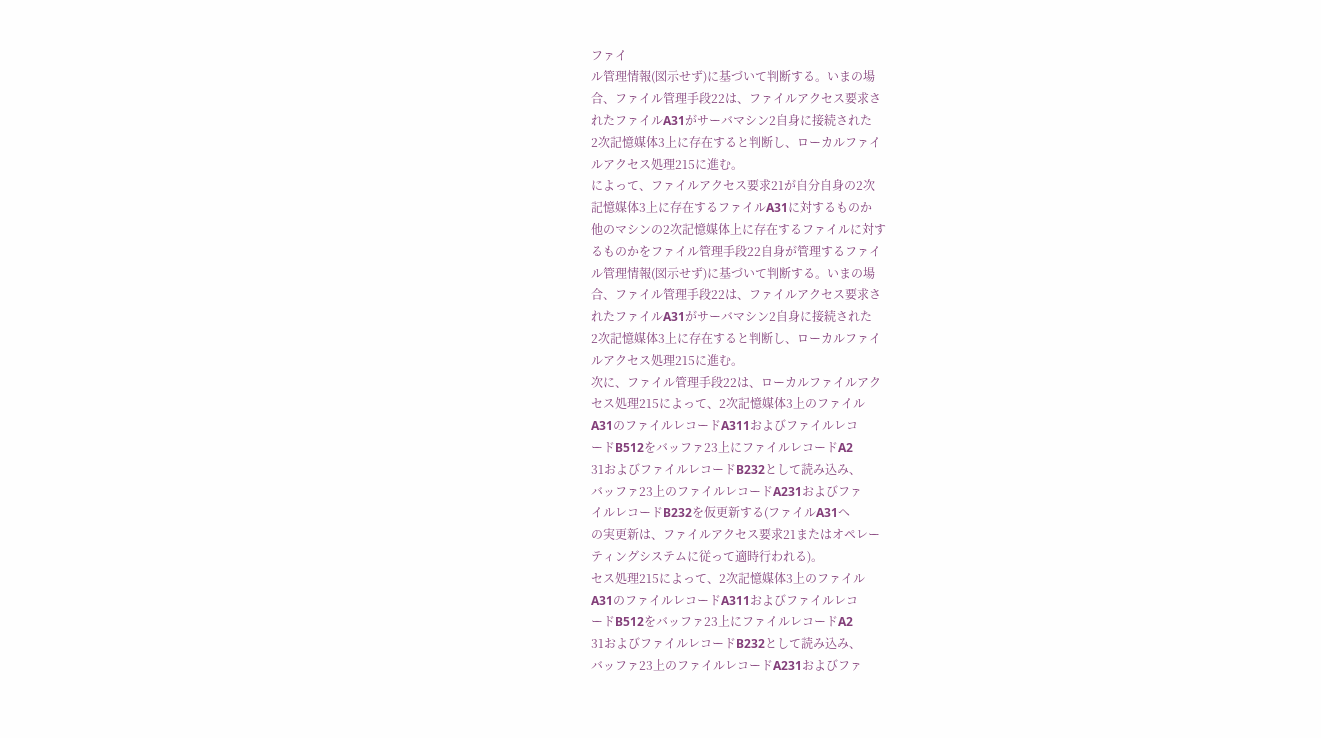ファイ
ル管理情報(図示せず)に基づいて判断する。いまの場
合、ファイル管理手段22は、ファイルアクセス要求さ
れたファイルA31がサーバマシン2自身に接続された
2次記憶媒体3上に存在すると判断し、ローカルファイ
ルアクセス処理215に進む。
によって、ファイルアクセス要求21が自分自身の2次
記憶媒体3上に存在するファイルA31に対するものか
他のマシンの2次記憶媒体上に存在するファイルに対す
るものかをファイル管理手段22自身が管理するファイ
ル管理情報(図示せず)に基づいて判断する。いまの場
合、ファイル管理手段22は、ファイルアクセス要求さ
れたファイルA31がサーバマシン2自身に接続された
2次記憶媒体3上に存在すると判断し、ローカルファイ
ルアクセス処理215に進む。
次に、ファイル管理手段22は、ローカルファイルアク
セス処理215によって、2次記憶媒体3上のファイル
A31のファイルレコードA311およびファイルレコ
ードB512をバッファ23上にファイルレコードA2
31およびファイルレコードB232として読み込み、
バッファ23上のファイルレコードA231およびファ
イルレコードB232を仮更新する(ファイルA31へ
の実更新は、ファイルアクセス要求21またはオペレー
ティングシステムに従って適時行われる)。
セス処理215によって、2次記憶媒体3上のファイル
A31のファイルレコードA311およびファイルレコ
ードB512をバッファ23上にファイルレコードA2
31およびファイルレコードB232として読み込み、
バッファ23上のファイルレコードA231およびファ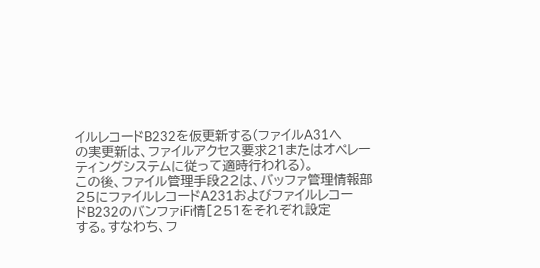イルレコードB232を仮更新する(ファイルA31へ
の実更新は、ファイルアクセス要求21またはオペレー
ティングシステムに従って適時行われる)。
この後、ファイル管理手段22は、バッファ管理情報部
25にファイルレコードA231およびファイルレコー
ドB232のバンファiFi情[251をそれぞれ設定
する。すなわち、フ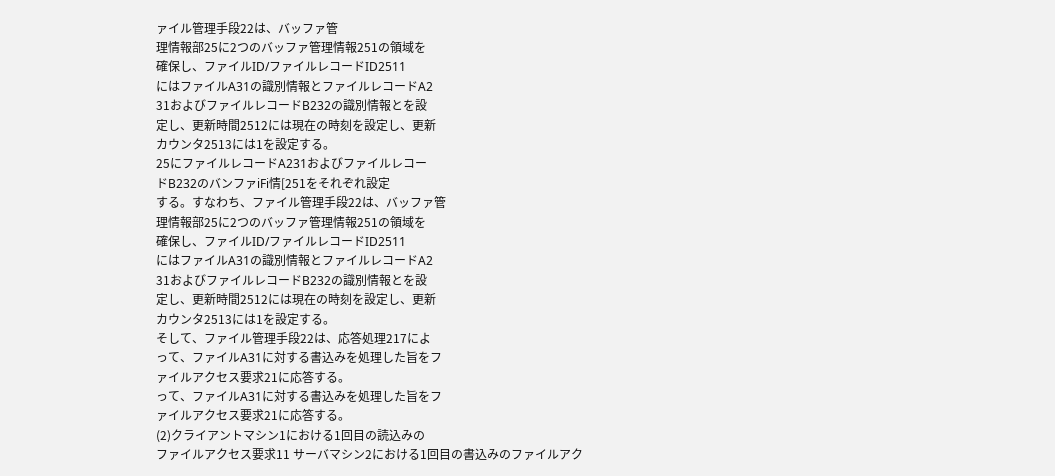ァイル管理手段22は、バッファ管
理情報部25に2つのバッファ管理情報251の領域を
確保し、ファイルID/ファイルレコードID2511
にはファイルA31の識別情報とファイルレコードA2
31およびファイルレコードB232の識別情報とを設
定し、更新時間2512には現在の時刻を設定し、更新
カウンタ2513には1を設定する。
25にファイルレコードA231およびファイルレコー
ドB232のバンファiFi情[251をそれぞれ設定
する。すなわち、ファイル管理手段22は、バッファ管
理情報部25に2つのバッファ管理情報251の領域を
確保し、ファイルID/ファイルレコードID2511
にはファイルA31の識別情報とファイルレコードA2
31およびファイルレコードB232の識別情報とを設
定し、更新時間2512には現在の時刻を設定し、更新
カウンタ2513には1を設定する。
そして、ファイル管理手段22は、応答処理217によ
って、ファイルA31に対する書込みを処理した旨をフ
ァイルアクセス要求21に応答する。
って、ファイルA31に対する書込みを処理した旨をフ
ァイルアクセス要求21に応答する。
(2)クライアントマシン1における1回目の読込みの
ファイルアクセス要求11 サーバマシン2における1回目の書込みのファイルアク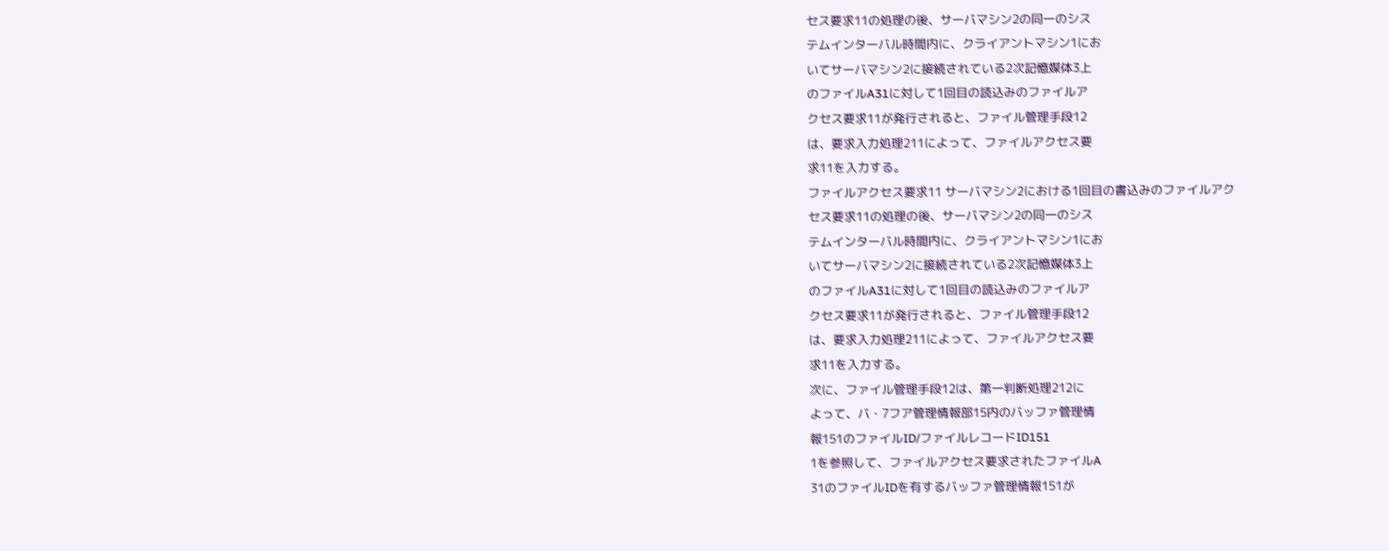セス要求11の処理の後、サーバマシン2の同一のシス
テムインターバル時間内に、クライアントマシン1にお
いてサーバマシン2に接続されている2次記憶媒体3上
のファイルA31に対して1回目の読込みのファイルア
クセス要求11が発行されると、ファイル管理手段12
は、要求入力処理211によって、ファイルアクセス要
求11を入力する。
ファイルアクセス要求11 サーバマシン2における1回目の書込みのファイルアク
セス要求11の処理の後、サーバマシン2の同一のシス
テムインターバル時間内に、クライアントマシン1にお
いてサーバマシン2に接続されている2次記憶媒体3上
のファイルA31に対して1回目の読込みのファイルア
クセス要求11が発行されると、ファイル管理手段12
は、要求入力処理211によって、ファイルアクセス要
求11を入力する。
次に、ファイル管理手段12は、第一判断処理212に
よって、バ・7フア管理情報部15内のバッファ管理情
報151のファイルID/ファイルレコードID151
1を参照して、ファイルアクセス要求されたファイルA
31のファイルIDを有するバッファ管理情報151が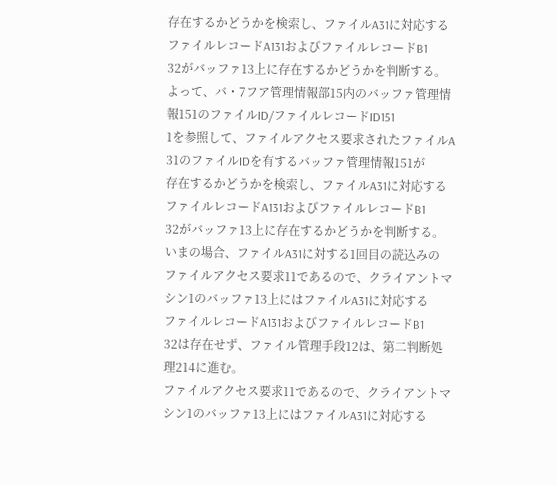存在するかどうかを検索し、ファイルA31に対応する
ファイルレコードA131およびファイルレコードB1
32がバッファ13上に存在するかどうかを判断する。
よって、バ・7フア管理情報部15内のバッファ管理情
報151のファイルID/ファイルレコードID151
1を参照して、ファイルアクセス要求されたファイルA
31のファイルIDを有するバッファ管理情報151が
存在するかどうかを検索し、ファイルA31に対応する
ファイルレコードA131およびファイルレコードB1
32がバッファ13上に存在するかどうかを判断する。
いまの場合、ファイルA31に対する1回目の読込みの
ファイルアクセス要求11であるので、クライアントマ
シン1のバッファ13上にはファイルA31に対応する
ファイルレコードA131およびファイルレコードB1
32は存在せず、ファイル管理手段12は、第二判断処
理214に進む。
ファイルアクセス要求11であるので、クライアントマ
シン1のバッファ13上にはファイルA31に対応する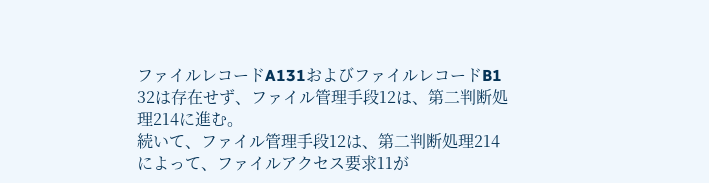ファイルレコードA131およびファイルレコードB1
32は存在せず、ファイル管理手段12は、第二判断処
理214に進む。
続いて、ファイル管理手段12は、第二判断処理214
によって、ファイルアクセス要求11が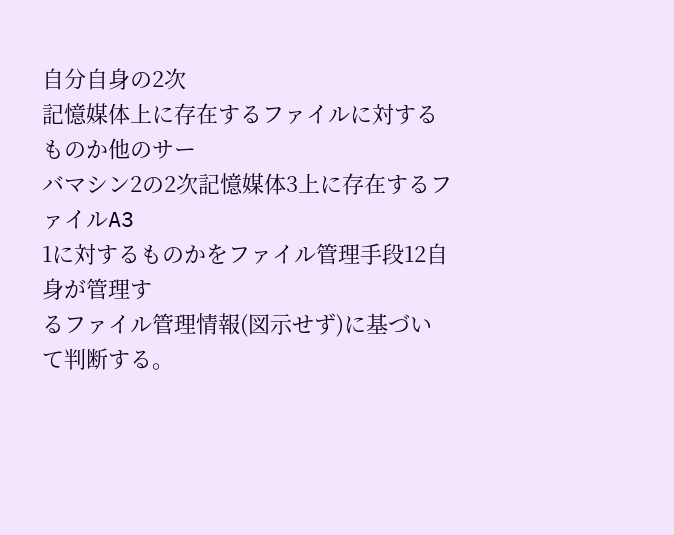自分自身の2次
記憶媒体上に存在するファイルに対するものか他のサー
バマシン2の2次記憶媒体3上に存在するファイルA3
1に対するものかをファイル管理手段12自身が管理す
るファイル管理情報(図示せず)に基づいて判断する。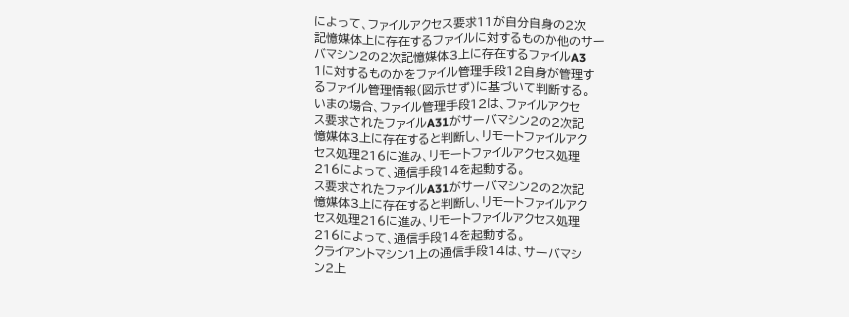によって、ファイルアクセス要求11が自分自身の2次
記憶媒体上に存在するファイルに対するものか他のサー
バマシン2の2次記憶媒体3上に存在するファイルA3
1に対するものかをファイル管理手段12自身が管理す
るファイル管理情報(図示せず)に基づいて判断する。
いまの場合、ファイル管理手段12は、ファイルアクセ
ス要求されたファイルA31がサーバマシン2の2次記
憶媒体3上に存在すると判断し、リモートファイルアク
セス処理216に進み、リモートファイルアクセス処理
216によって、通信手段14を起動する。
ス要求されたファイルA31がサーバマシン2の2次記
憶媒体3上に存在すると判断し、リモートファイルアク
セス処理216に進み、リモートファイルアクセス処理
216によって、通信手段14を起動する。
クライアントマシン1上の通信手段14は、サーバマシ
ン2上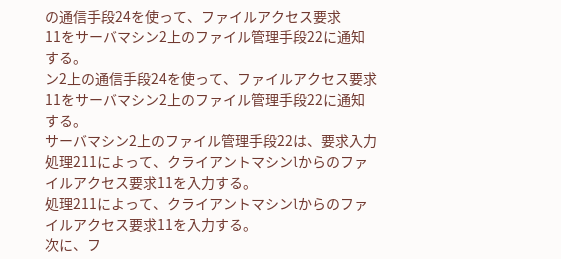の通信手段24を使って、ファイルアクセス要求
11をサーバマシン2上のファイル管理手段22に通知
する。
ン2上の通信手段24を使って、ファイルアクセス要求
11をサーバマシン2上のファイル管理手段22に通知
する。
サーバマシン2上のファイル管理手段22は、要求入力
処理211によって、クライアントマシンlからのファ
イルアクセス要求11を入力する。
処理211によって、クライアントマシンlからのファ
イルアクセス要求11を入力する。
次に、フ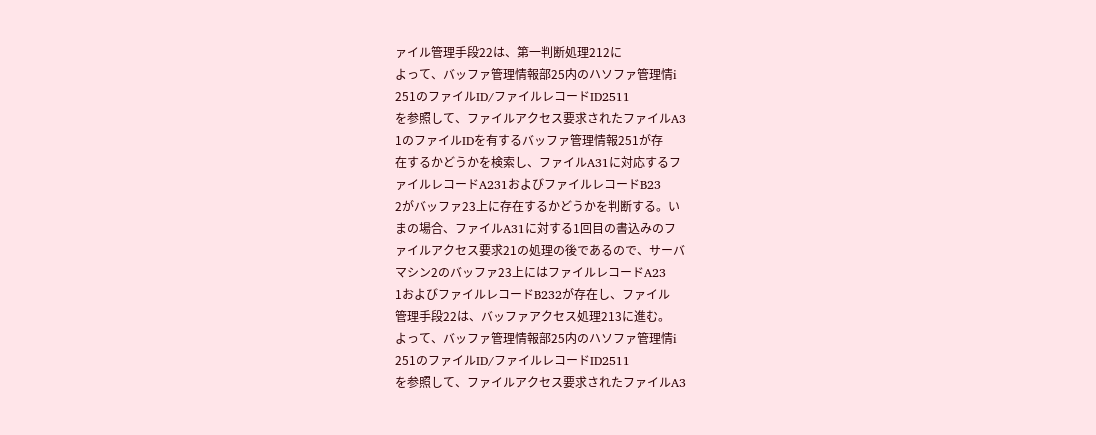ァイル管理手段22は、第一判断処理212に
よって、バッファ管理情報部25内のハソファ管理情i
251のファイルID/ファイルレコードID2511
を参照して、ファイルアクセス要求されたファイルA3
1のファイルIDを有するバッファ管理情報251が存
在するかどうかを検索し、ファイルA31に対応するフ
ァイルレコードA231およびファイルレコードB23
2がバッファ23上に存在するかどうかを判断する。い
まの場合、ファイルA31に対する1回目の書込みのフ
ァイルアクセス要求21の処理の後であるので、サーバ
マシン2のバッファ23上にはファイルレコードA23
1およびファイルレコードB232が存在し、ファイル
管理手段22は、バッファアクセス処理213に進む。
よって、バッファ管理情報部25内のハソファ管理情i
251のファイルID/ファイルレコードID2511
を参照して、ファイルアクセス要求されたファイルA3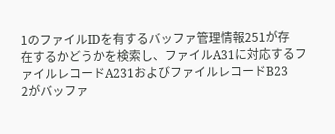1のファイルIDを有するバッファ管理情報251が存
在するかどうかを検索し、ファイルA31に対応するフ
ァイルレコードA231およびファイルレコードB23
2がバッファ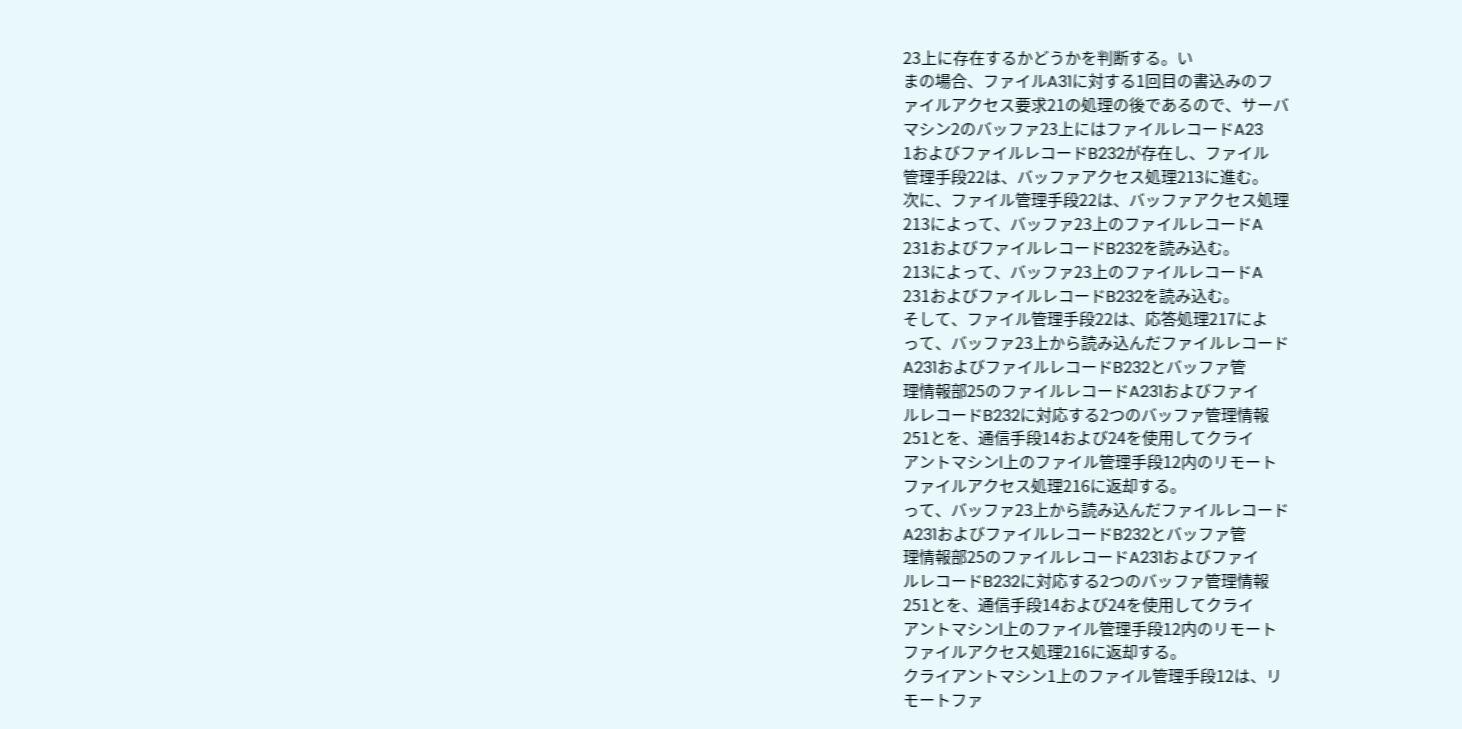23上に存在するかどうかを判断する。い
まの場合、ファイルA31に対する1回目の書込みのフ
ァイルアクセス要求21の処理の後であるので、サーバ
マシン2のバッファ23上にはファイルレコードA23
1およびファイルレコードB232が存在し、ファイル
管理手段22は、バッファアクセス処理213に進む。
次に、ファイル管理手段22は、バッファアクセス処理
213によって、バッファ23上のファイルレコードA
231およびファイルレコードB232を読み込む。
213によって、バッファ23上のファイルレコードA
231およびファイルレコードB232を読み込む。
そして、ファイル管理手段22は、応答処理217によ
って、バッファ23上から読み込んだファイルレコード
A231およびファイルレコードB232とバッファ管
理情報部25のファイルレコードA231およびファイ
ルレコードB232に対応する2つのバッファ管理情報
251とを、通信手段14および24を使用してクライ
アントマシンl上のファイル管理手段12内のリモート
ファイルアクセス処理216に返却する。
って、バッファ23上から読み込んだファイルレコード
A231およびファイルレコードB232とバッファ管
理情報部25のファイルレコードA231およびファイ
ルレコードB232に対応する2つのバッファ管理情報
251とを、通信手段14および24を使用してクライ
アントマシンl上のファイル管理手段12内のリモート
ファイルアクセス処理216に返却する。
クライアントマシン1上のファイル管理手段12は、リ
モートファ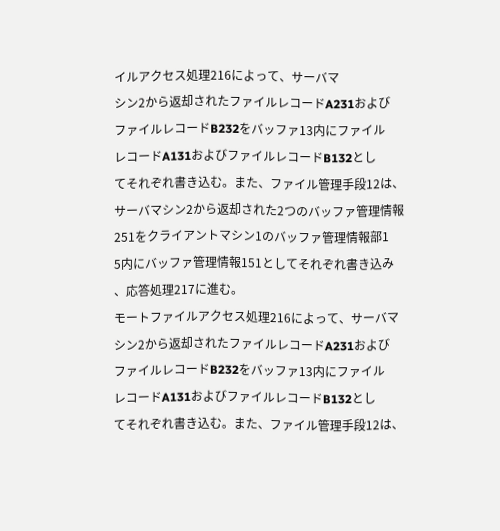イルアクセス処理216によって、サーバマ
シン2から返却されたファイルレコードA231および
ファイルレコードB232をバッファ13内にファイル
レコードA131およびファイルレコードB132とし
てそれぞれ書き込む。また、ファイル管理手段12は、
サーバマシン2から返却された2つのバッファ管理情報
251をクライアントマシン1のバッファ管理情報部1
5内にバッファ管理情報151としてそれぞれ書き込み
、応答処理217に進む。
モートファイルアクセス処理216によって、サーバマ
シン2から返却されたファイルレコードA231および
ファイルレコードB232をバッファ13内にファイル
レコードA131およびファイルレコードB132とし
てそれぞれ書き込む。また、ファイル管理手段12は、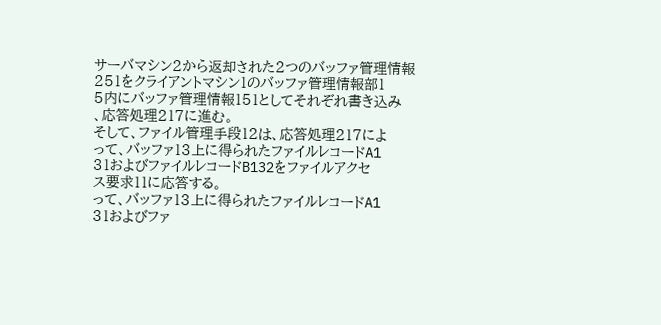サーバマシン2から返却された2つのバッファ管理情報
251をクライアントマシン1のバッファ管理情報部1
5内にバッファ管理情報151としてそれぞれ書き込み
、応答処理217に進む。
そして、ファイル管理手段12は、応答処理217によ
って、バッファ13上に得られたファイルレコードA1
31およびファイルレコードB132をファイルアクセ
ス要求11に応答する。
って、バッファ13上に得られたファイルレコードA1
31およびファ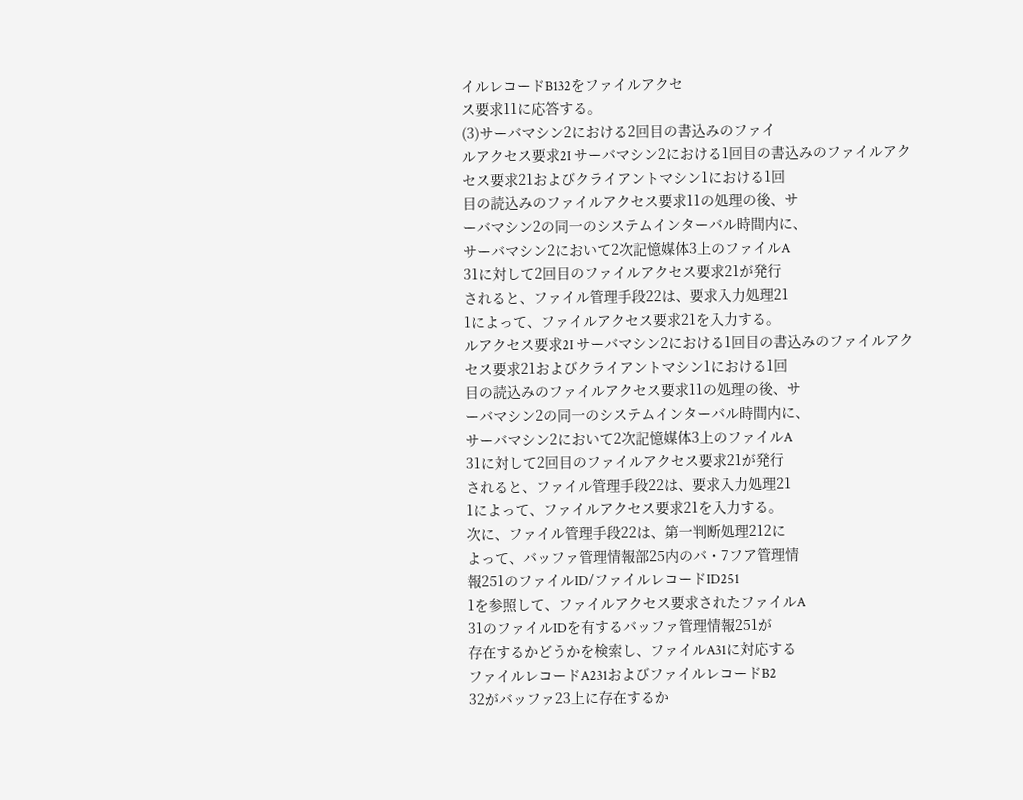イルレコードB132をファイルアクセ
ス要求11に応答する。
(3)サーバマシン2における2回目の書込みのファイ
ルアクセス要求2I サーバマシン2における1回目の書込みのファイルアク
セス要求21およびクライアントマシン1における1回
目の読込みのファイルアクセス要求11の処理の後、サ
ーバマシン2の同一のシステムインターバル時間内に、
サーバマシン2において2次記憶媒体3上のファイルA
31に対して2回目のファイルアクセス要求21が発行
されると、ファイル管理手段22は、要求入力処理21
1によって、ファイルアクセス要求21を入力する。
ルアクセス要求2I サーバマシン2における1回目の書込みのファイルアク
セス要求21およびクライアントマシン1における1回
目の読込みのファイルアクセス要求11の処理の後、サ
ーバマシン2の同一のシステムインターバル時間内に、
サーバマシン2において2次記憶媒体3上のファイルA
31に対して2回目のファイルアクセス要求21が発行
されると、ファイル管理手段22は、要求入力処理21
1によって、ファイルアクセス要求21を入力する。
次に、ファイル管理手段22は、第一判断処理212に
よって、バッファ管理情報部25内のバ・7フア管理情
報251のファイルID/ファイルレコードID251
1を参照して、ファイルアクセス要求されたファイルA
31のファイルIDを有するバッファ管理情報251が
存在するかどうかを検索し、ファイルA31に対応する
ファイルレコードA231およびファイルレコードB2
32がバッファ23上に存在するか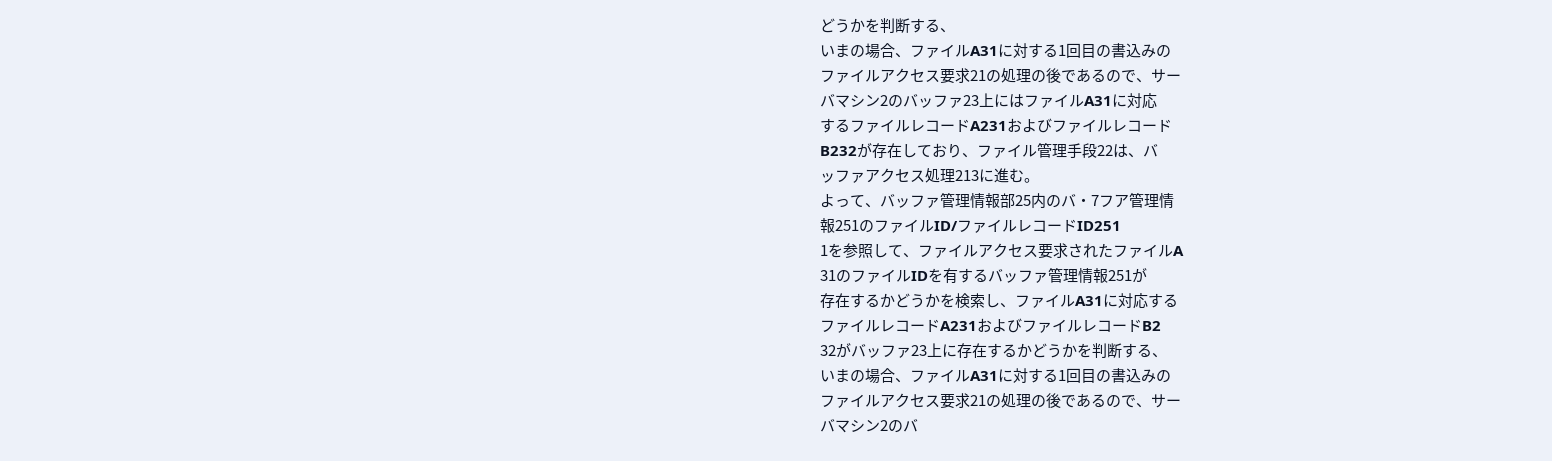どうかを判断する、
いまの場合、ファイルA31に対する1回目の書込みの
ファイルアクセス要求21の処理の後であるので、サー
バマシン2のバッファ23上にはファイルA31に対応
するファイルレコードA231およびファイルレコード
B232が存在しており、ファイル管理手段22は、バ
ッファアクセス処理213に進む。
よって、バッファ管理情報部25内のバ・7フア管理情
報251のファイルID/ファイルレコードID251
1を参照して、ファイルアクセス要求されたファイルA
31のファイルIDを有するバッファ管理情報251が
存在するかどうかを検索し、ファイルA31に対応する
ファイルレコードA231およびファイルレコードB2
32がバッファ23上に存在するかどうかを判断する、
いまの場合、ファイルA31に対する1回目の書込みの
ファイルアクセス要求21の処理の後であるので、サー
バマシン2のバ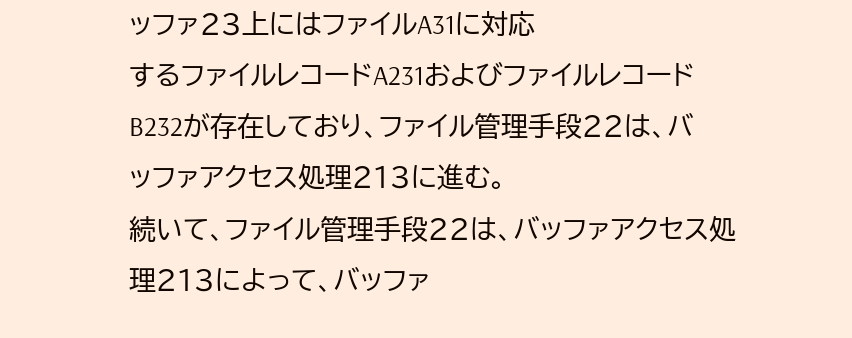ッファ23上にはファイルA31に対応
するファイルレコードA231およびファイルレコード
B232が存在しており、ファイル管理手段22は、バ
ッファアクセス処理213に進む。
続いて、ファイル管理手段22は、バッファアクセス処
理213によって、バッファ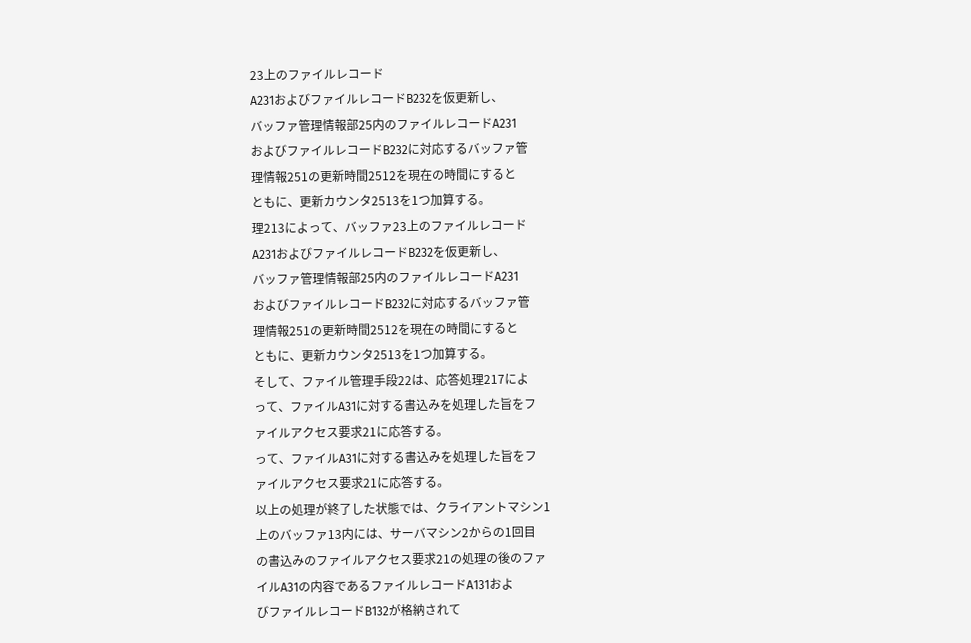23上のファイルレコード
A231およびファイルレコードB232を仮更新し、
バッファ管理情報部25内のファイルレコードA231
およびファイルレコードB232に対応するバッファ管
理情報251の更新時間2512を現在の時間にすると
ともに、更新カウンタ2513を1つ加算する。
理213によって、バッファ23上のファイルレコード
A231およびファイルレコードB232を仮更新し、
バッファ管理情報部25内のファイルレコードA231
およびファイルレコードB232に対応するバッファ管
理情報251の更新時間2512を現在の時間にすると
ともに、更新カウンタ2513を1つ加算する。
そして、ファイル管理手段22は、応答処理217によ
って、ファイルA31に対する書込みを処理した旨をフ
ァイルアクセス要求21に応答する。
って、ファイルA31に対する書込みを処理した旨をフ
ァイルアクセス要求21に応答する。
以上の処理が終了した状態では、クライアントマシン1
上のバッファ13内には、サーバマシン2からの1回目
の書込みのファイルアクセス要求21の処理の後のファ
イルA31の内容であるファイルレコードA131およ
びファイルレコードB132が格納されて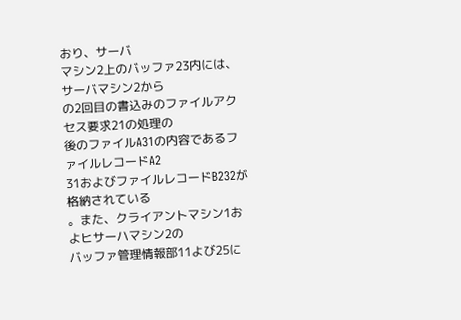おり、サーバ
マシン2上のバッファ23内には、サーバマシン2から
の2回目の書込みのファイルアクセス要求21の処理の
後のファイルA31の内容であるファイルレコードA2
31およびファイルレコードB232が格納されている
。また、クライアントマシン1およヒサーハマシン2の
バッファ管理情報部11よび25に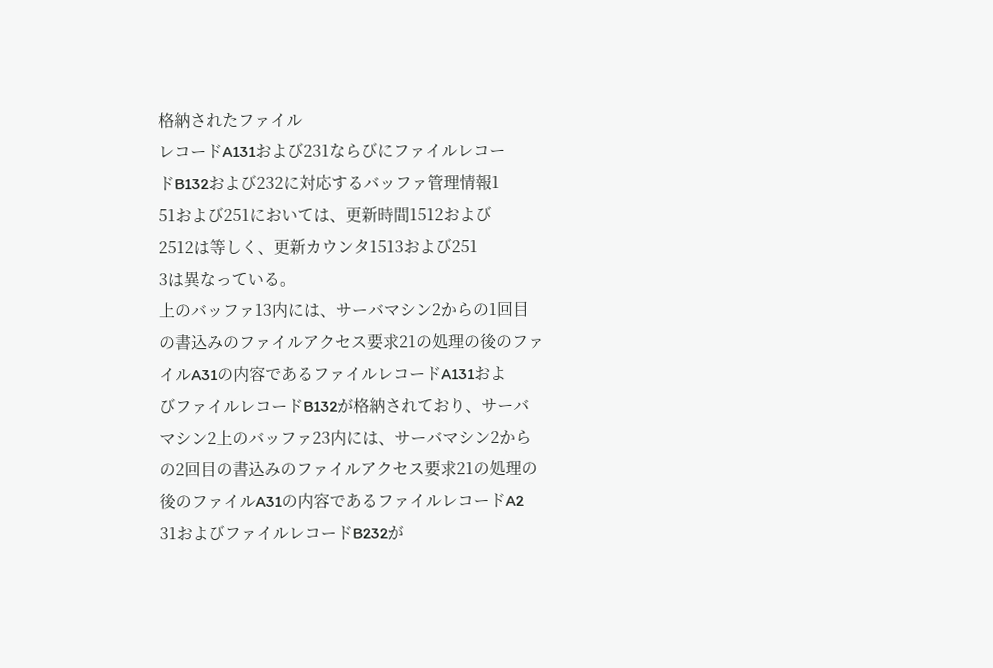格納されたファイル
レコードA131および231ならびにファイルレコー
ドB132および232に対応するバッファ管理情報1
51および251においては、更新時間1512および
2512は等しく、更新カウンタ1513および251
3は異なっている。
上のバッファ13内には、サーバマシン2からの1回目
の書込みのファイルアクセス要求21の処理の後のファ
イルA31の内容であるファイルレコードA131およ
びファイルレコードB132が格納されており、サーバ
マシン2上のバッファ23内には、サーバマシン2から
の2回目の書込みのファイルアクセス要求21の処理の
後のファイルA31の内容であるファイルレコードA2
31およびファイルレコードB232が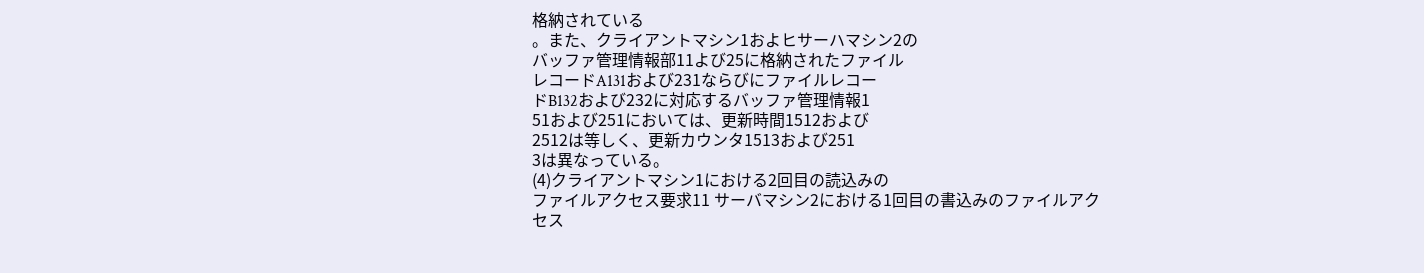格納されている
。また、クライアントマシン1およヒサーハマシン2の
バッファ管理情報部11よび25に格納されたファイル
レコードA131および231ならびにファイルレコー
ドB132および232に対応するバッファ管理情報1
51および251においては、更新時間1512および
2512は等しく、更新カウンタ1513および251
3は異なっている。
(4)クライアントマシン1における2回目の読込みの
ファイルアクセス要求11 サーバマシン2における1回目の書込みのファイルアク
セス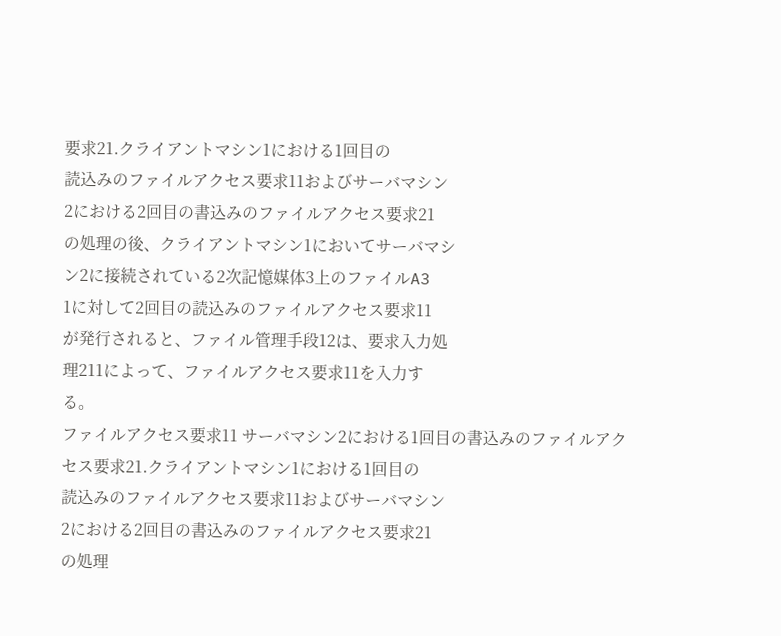要求21.クライアントマシン1における1回目の
読込みのファイルアクセス要求11およびサーバマシン
2における2回目の書込みのファイルアクセス要求21
の処理の後、クライアントマシン1においてサーバマシ
ン2に接続されている2次記憶媒体3上のファイルA3
1に対して2回目の読込みのファイルアクセス要求11
が発行されると、ファイル管理手段12は、要求入力処
理211によって、ファイルアクセス要求11を入力す
る。
ファイルアクセス要求11 サーバマシン2における1回目の書込みのファイルアク
セス要求21.クライアントマシン1における1回目の
読込みのファイルアクセス要求11およびサーバマシン
2における2回目の書込みのファイルアクセス要求21
の処理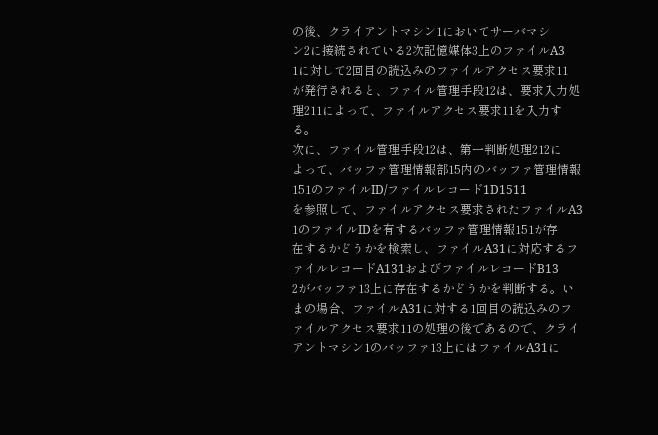の後、クライアントマシン1においてサーバマシ
ン2に接続されている2次記憶媒体3上のファイルA3
1に対して2回目の読込みのファイルアクセス要求11
が発行されると、ファイル管理手段12は、要求入力処
理211によって、ファイルアクセス要求11を入力す
る。
次に、ファイル管理手段12は、第一判断処理212に
よって、バッファ管理情報部15内のバッファ管理情報
151のファイルID/ファイルレコード1D1511
を参照して、ファイルアクセス要求されたファイルA3
1のファイルIDを有するバッファ管理情報151が存
在するかどうかを検索し、ファイルA31に対応するフ
ァイルレコードA131およびファイルレコードB13
2がバッファ13上に存在するかどうかを判断する。い
まの場合、ファイルA31に対する1回目の読込みのフ
ァイルアクセス要求11の処理の後であるので、クライ
アントマシン1のバッファ13上にはファイルA31に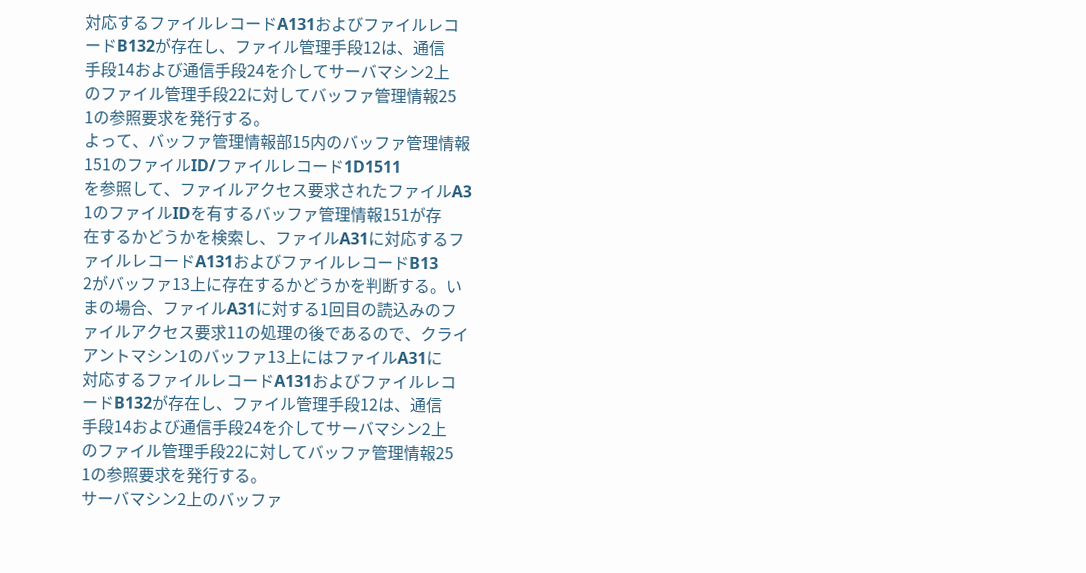対応するファイルレコードA131およびファイルレコ
ードB132が存在し、ファイル管理手段12は、通信
手段14および通信手段24を介してサーバマシン2上
のファイル管理手段22に対してバッファ管理情報25
1の参照要求を発行する。
よって、バッファ管理情報部15内のバッファ管理情報
151のファイルID/ファイルレコード1D1511
を参照して、ファイルアクセス要求されたファイルA3
1のファイルIDを有するバッファ管理情報151が存
在するかどうかを検索し、ファイルA31に対応するフ
ァイルレコードA131およびファイルレコードB13
2がバッファ13上に存在するかどうかを判断する。い
まの場合、ファイルA31に対する1回目の読込みのフ
ァイルアクセス要求11の処理の後であるので、クライ
アントマシン1のバッファ13上にはファイルA31に
対応するファイルレコードA131およびファイルレコ
ードB132が存在し、ファイル管理手段12は、通信
手段14および通信手段24を介してサーバマシン2上
のファイル管理手段22に対してバッファ管理情報25
1の参照要求を発行する。
サーバマシン2上のバッファ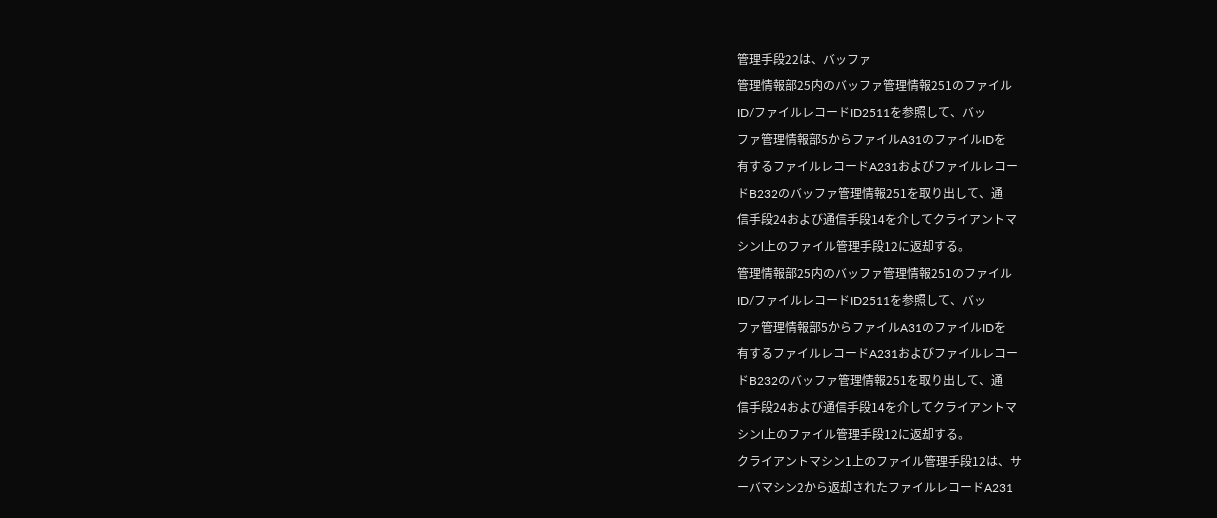管理手段22は、バッファ
管理情報部25内のバッファ管理情報251のファイル
ID/ファイルレコードID2511を参照して、バッ
ファ管理情報部5からファイルA31のファイルIDを
有するファイルレコードA231およびファイルレコー
ドB232のバッファ管理情報251を取り出して、通
信手段24および通信手段14を介してクライアントマ
シンl上のファイル管理手段12に返却する。
管理情報部25内のバッファ管理情報251のファイル
ID/ファイルレコードID2511を参照して、バッ
ファ管理情報部5からファイルA31のファイルIDを
有するファイルレコードA231およびファイルレコー
ドB232のバッファ管理情報251を取り出して、通
信手段24および通信手段14を介してクライアントマ
シンl上のファイル管理手段12に返却する。
クライアントマシン1上のファイル管理手段12は、サ
ーバマシン2から返却されたファイルレコードA231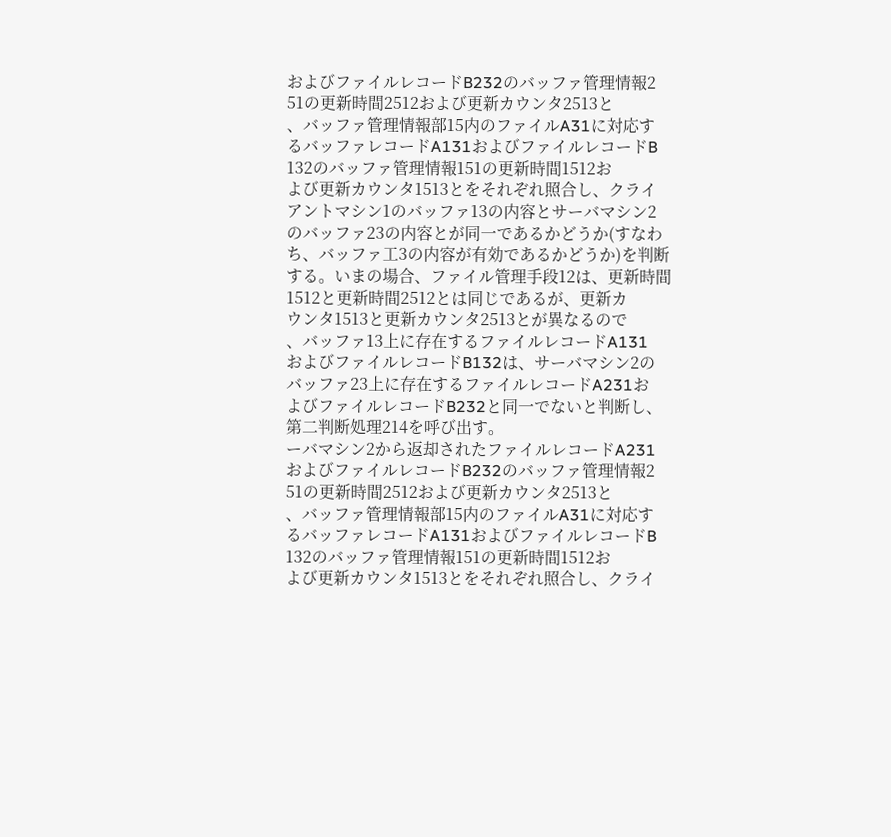およびファイルレコードB232のバッファ管理情報2
51の更新時間2512および更新カウンタ2513と
、バッファ管理情報部15内のファイルA31に対応す
るバッファレコードA131およびファイルレコードB
132のバッファ管理情報151の更新時間1512お
よび更新カウンタ1513とをそれぞれ照合し、クライ
アントマシン1のバッファ13の内容とサーバマシン2
のバッファ23の内容とが同一であるかどうか(すなわ
ち、バッファ工3の内容が有効であるかどうか)を判断
する。いまの場合、ファイル管理手段12は、更新時間
1512と更新時間2512とは同じであるが、更新カ
ウンタ1513と更新カウンタ2513とが異なるので
、バッファ13上に存在するファイルレコードA131
およびファイルレコードB132は、サーバマシン2の
バッファ23上に存在するファイルレコードA231お
よびファイルレコードB232と同一でないと判断し、
第二判断処理214を呼び出す。
ーバマシン2から返却されたファイルレコードA231
およびファイルレコードB232のバッファ管理情報2
51の更新時間2512および更新カウンタ2513と
、バッファ管理情報部15内のファイルA31に対応す
るバッファレコードA131およびファイルレコードB
132のバッファ管理情報151の更新時間1512お
よび更新カウンタ1513とをそれぞれ照合し、クライ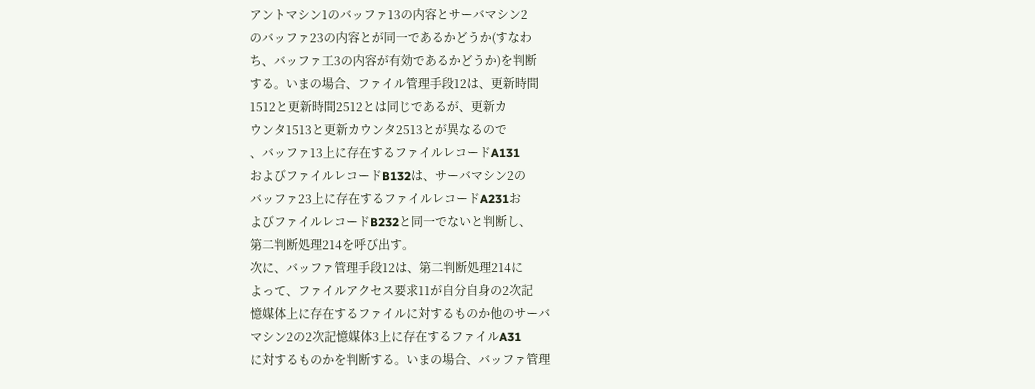アントマシン1のバッファ13の内容とサーバマシン2
のバッファ23の内容とが同一であるかどうか(すなわ
ち、バッファ工3の内容が有効であるかどうか)を判断
する。いまの場合、ファイル管理手段12は、更新時間
1512と更新時間2512とは同じであるが、更新カ
ウンタ1513と更新カウンタ2513とが異なるので
、バッファ13上に存在するファイルレコードA131
およびファイルレコードB132は、サーバマシン2の
バッファ23上に存在するファイルレコードA231お
よびファイルレコードB232と同一でないと判断し、
第二判断処理214を呼び出す。
次に、バッファ管理手段12は、第二判断処理214に
よって、ファイルアクセス要求11が自分自身の2次記
憶媒体上に存在するファイルに対するものか他のサーバ
マシン2の2次記憶媒体3上に存在するファイルA31
に対するものかを判断する。いまの場合、バッファ管理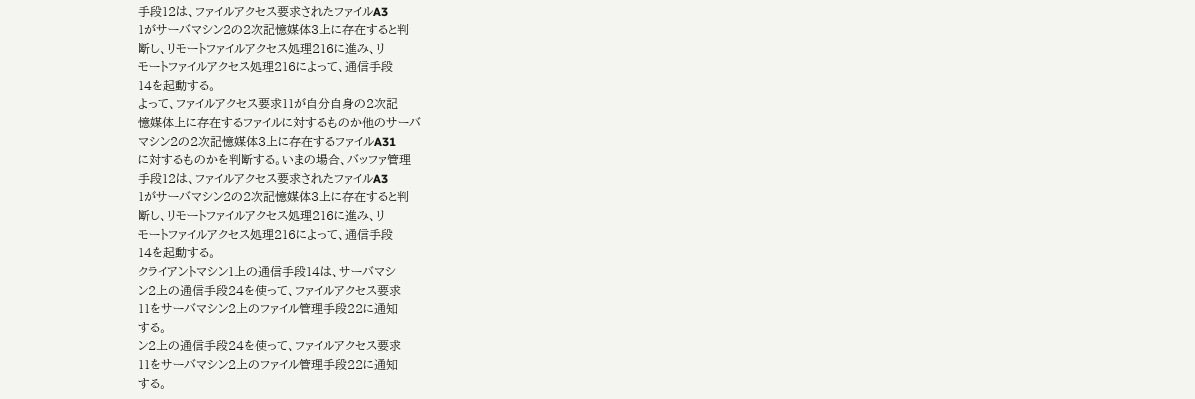手段12は、ファイルアクセス要求されたファイルA3
1がサーバマシン2の2次記憶媒体3上に存在すると判
断し、リモートファイルアクセス処理216に進み、リ
モートファイルアクセス処理216によって、通信手段
14を起動する。
よって、ファイルアクセス要求11が自分自身の2次記
憶媒体上に存在するファイルに対するものか他のサーバ
マシン2の2次記憶媒体3上に存在するファイルA31
に対するものかを判断する。いまの場合、バッファ管理
手段12は、ファイルアクセス要求されたファイルA3
1がサーバマシン2の2次記憶媒体3上に存在すると判
断し、リモートファイルアクセス処理216に進み、リ
モートファイルアクセス処理216によって、通信手段
14を起動する。
クライアントマシン1上の通信手段14は、サーバマシ
ン2上の通信手段24を使って、ファイルアクセス要求
11をサーバマシン2上のファイル管理手段22に通知
する。
ン2上の通信手段24を使って、ファイルアクセス要求
11をサーバマシン2上のファイル管理手段22に通知
する。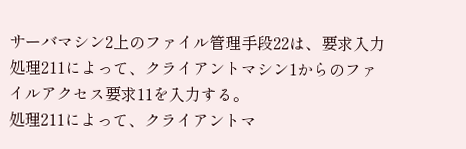サーバマシン2上のファイル管理手段22は、要求入力
処理211によって、クライアントマシン1からのファ
イルアクセス要求11を入力する。
処理211によって、クライアントマ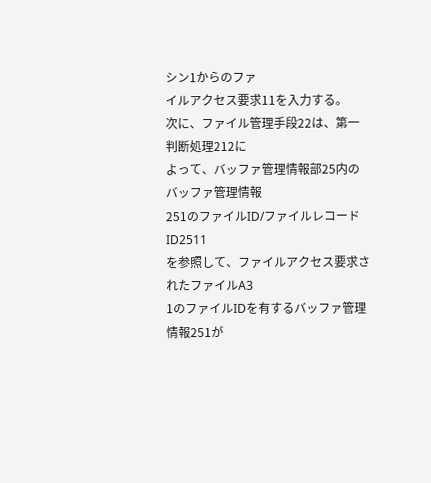シン1からのファ
イルアクセス要求11を入力する。
次に、ファイル管理手段22は、第一判断処理212に
よって、バッファ管理情報部25内のバッファ管理情報
251のファイルID/ファイルレコードID2511
を参照して、ファイルアクセス要求されたファイルA3
1のファイルIDを有するバッファ管理情報251が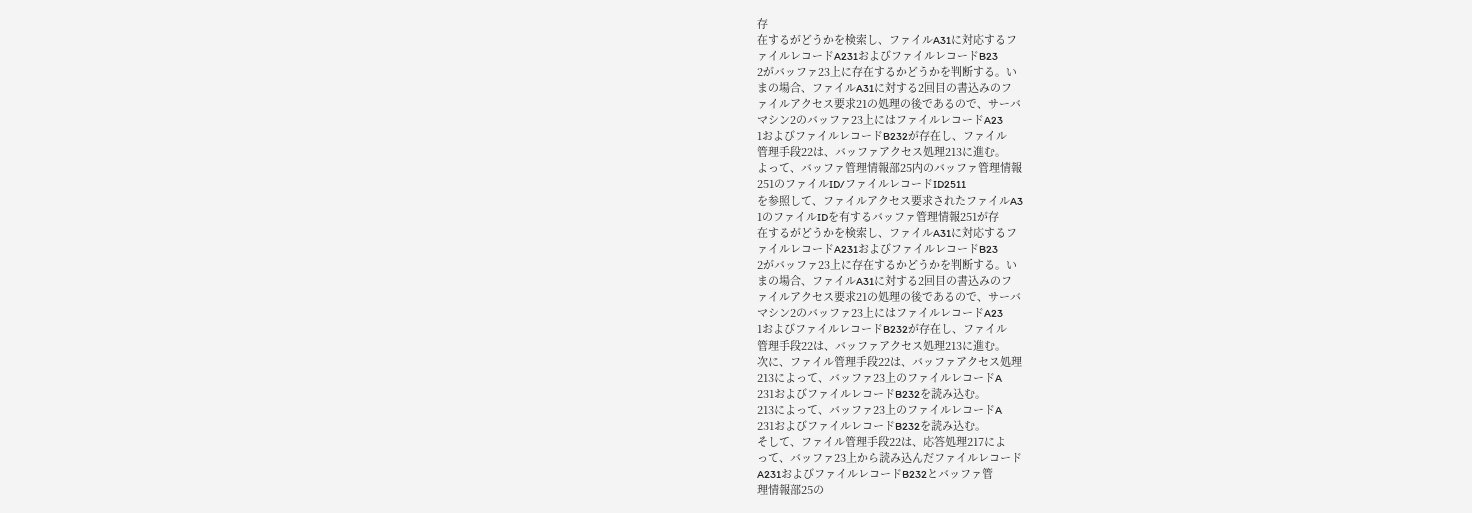存
在するがどうかを検索し、ファイルA31に対応するフ
ァイルレコードA231およびファイルレコードB23
2がバッファ23上に存在するかどうかを判断する。い
まの場合、ファイルA31に対する2回目の書込みのフ
ァイルアクセス要求21の処理の後であるので、サーバ
マシン2のバッファ23上にはファイルレコードA23
1およびファイルレコードB232が存在し、ファイル
管理手段22は、バッファアクセス処理213に進む。
よって、バッファ管理情報部25内のバッファ管理情報
251のファイルID/ファイルレコードID2511
を参照して、ファイルアクセス要求されたファイルA3
1のファイルIDを有するバッファ管理情報251が存
在するがどうかを検索し、ファイルA31に対応するフ
ァイルレコードA231およびファイルレコードB23
2がバッファ23上に存在するかどうかを判断する。い
まの場合、ファイルA31に対する2回目の書込みのフ
ァイルアクセス要求21の処理の後であるので、サーバ
マシン2のバッファ23上にはファイルレコードA23
1およびファイルレコードB232が存在し、ファイル
管理手段22は、バッファアクセス処理213に進む。
次に、ファイル管理手段22は、バッファアクセス処理
213によって、バッファ23上のファイルレコードA
231およびファイルレコードB232を読み込む。
213によって、バッファ23上のファイルレコードA
231およびファイルレコードB232を読み込む。
そして、ファイル管理手段22は、応答処理217によ
って、バッファ23上から読み込んだファイルレコード
A231およびファイルレコードB232とバッファ管
理情報部25の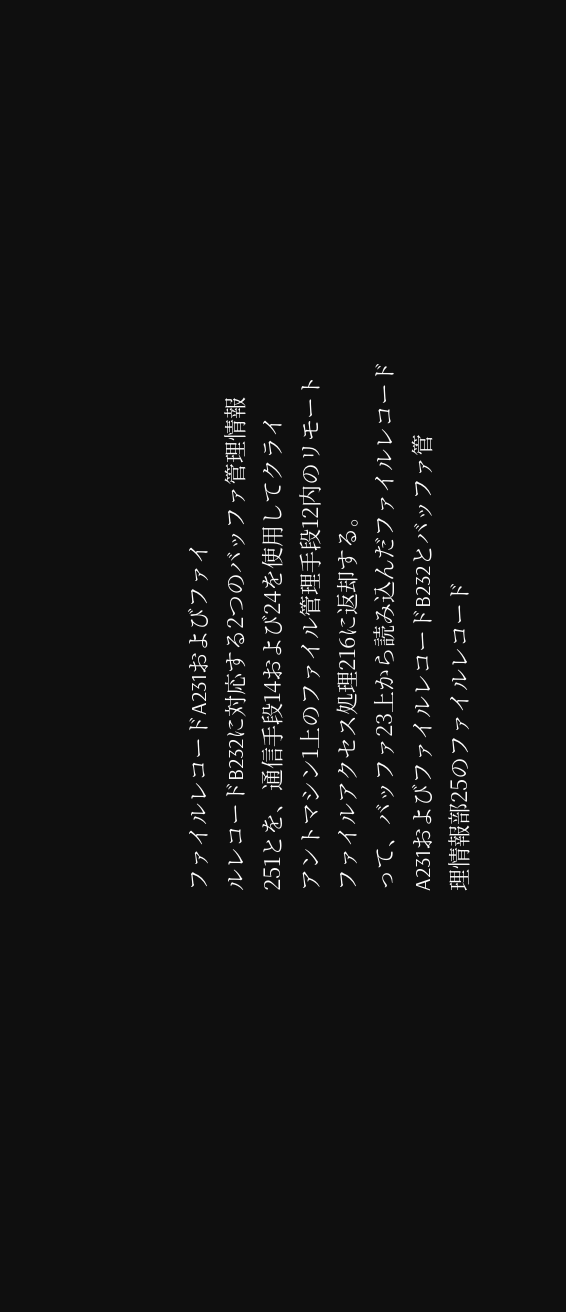ファイルレコードA231およびファイ
ルレコードB232に対応する2つのバッファ管理情報
251とを、通信手段14および24を使用してクライ
アントマシン1上のファイル管理手段12内のリモート
ファイルアクセス処理216に返却する。
って、バッファ23上から読み込んだファイルレコード
A231およびファイルレコードB232とバッファ管
理情報部25のファイルレコード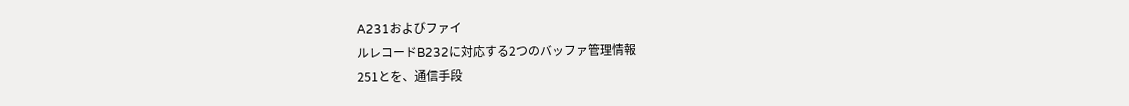A231およびファイ
ルレコードB232に対応する2つのバッファ管理情報
251とを、通信手段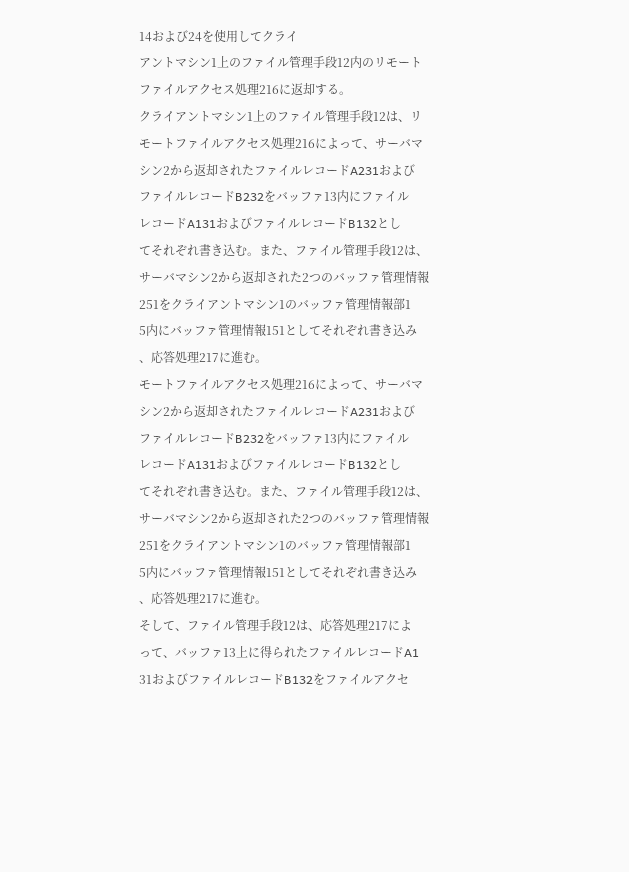14および24を使用してクライ
アントマシン1上のファイル管理手段12内のリモート
ファイルアクセス処理216に返却する。
クライアントマシン1上のファイル管理手段12は、リ
モートファイルアクセス処理216によって、サーバマ
シン2から返却されたファイルレコードA231および
ファイルレコードB232をバッファ13内にファイル
レコードA131およびファイルレコードB132とし
てそれぞれ書き込む。また、ファイル管理手段12は、
サーバマシン2から返却された2つのバッファ管理情報
251をクライアントマシン1のバッファ管理情報部1
5内にバッファ管理情報151としてそれぞれ書き込み
、応答処理217に進む。
モートファイルアクセス処理216によって、サーバマ
シン2から返却されたファイルレコードA231および
ファイルレコードB232をバッファ13内にファイル
レコードA131およびファイルレコードB132とし
てそれぞれ書き込む。また、ファイル管理手段12は、
サーバマシン2から返却された2つのバッファ管理情報
251をクライアントマシン1のバッファ管理情報部1
5内にバッファ管理情報151としてそれぞれ書き込み
、応答処理217に進む。
そして、ファイル管理手段12は、応答処理217によ
って、バッファ13上に得られたファイルレコードA1
31およびファイルレコードB132をファイルアクセ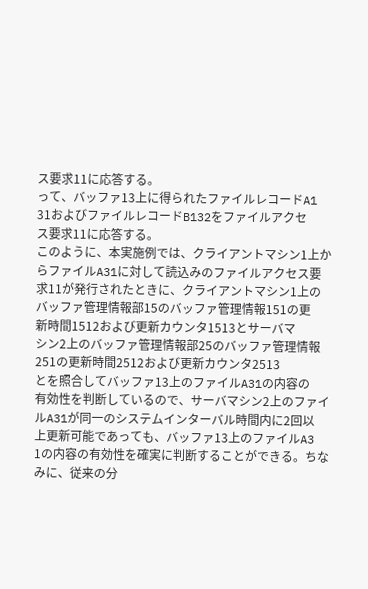ス要求11に応答する。
って、バッファ13上に得られたファイルレコードA1
31およびファイルレコードB132をファイルアクセ
ス要求11に応答する。
このように、本実施例では、クライアントマシン1上か
らファイルA31に対して読込みのファイルアクセス要
求11が発行されたときに、クライアントマシン1上の
バッファ管理情報部15のバッファ管理情報151の更
新時間1512および更新カウンタ1513とサーバマ
シン2上のバッファ管理情報部25のバッファ管理情報
251の更新時間2512および更新カウンタ2513
とを照合してバッファ13上のファイルA31の内容の
有効性を判断しているので、サーバマシン2上のファイ
ルA31が同一のシステムインターバル時間内に2回以
上更新可能であっても、バッファ13上のファイルA3
1の内容の有効性を確実に判断することができる。ちな
みに、従来の分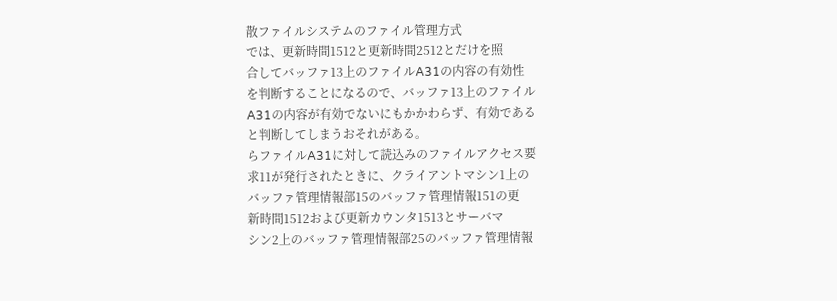散ファイルシステムのファイル管理方式
では、更新時間1512と更新時間2512とだけを照
合してバッファ13上のファイルA31の内容の有効性
を判断することになるので、バッファ13上のファイル
A31の内容が有効でないにもかかわらず、有効である
と判断してしまうおそれがある。
らファイルA31に対して読込みのファイルアクセス要
求11が発行されたときに、クライアントマシン1上の
バッファ管理情報部15のバッファ管理情報151の更
新時間1512および更新カウンタ1513とサーバマ
シン2上のバッファ管理情報部25のバッファ管理情報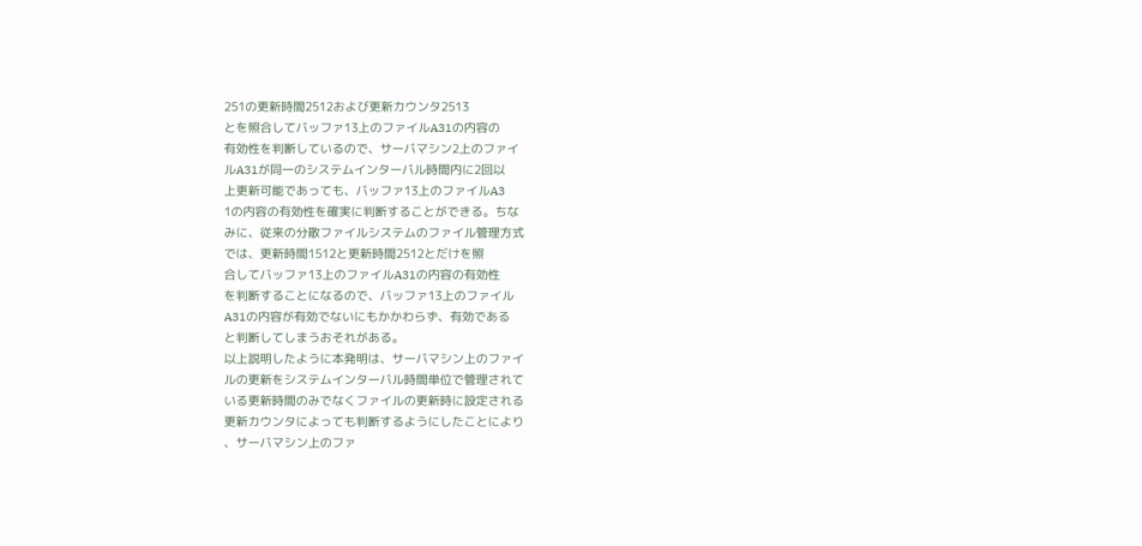251の更新時間2512および更新カウンタ2513
とを照合してバッファ13上のファイルA31の内容の
有効性を判断しているので、サーバマシン2上のファイ
ルA31が同一のシステムインターバル時間内に2回以
上更新可能であっても、バッファ13上のファイルA3
1の内容の有効性を確実に判断することができる。ちな
みに、従来の分散ファイルシステムのファイル管理方式
では、更新時間1512と更新時間2512とだけを照
合してバッファ13上のファイルA31の内容の有効性
を判断することになるので、バッファ13上のファイル
A31の内容が有効でないにもかかわらず、有効である
と判断してしまうおそれがある。
以上説明したように本発明は、サーバマシン上のファイ
ルの更新をシステムインターバル時間単位で管理されて
いる更新時間のみでなくファイルの更新時に設定される
更新カウンタによっても判断するようにしたことにより
、サーバマシン上のファ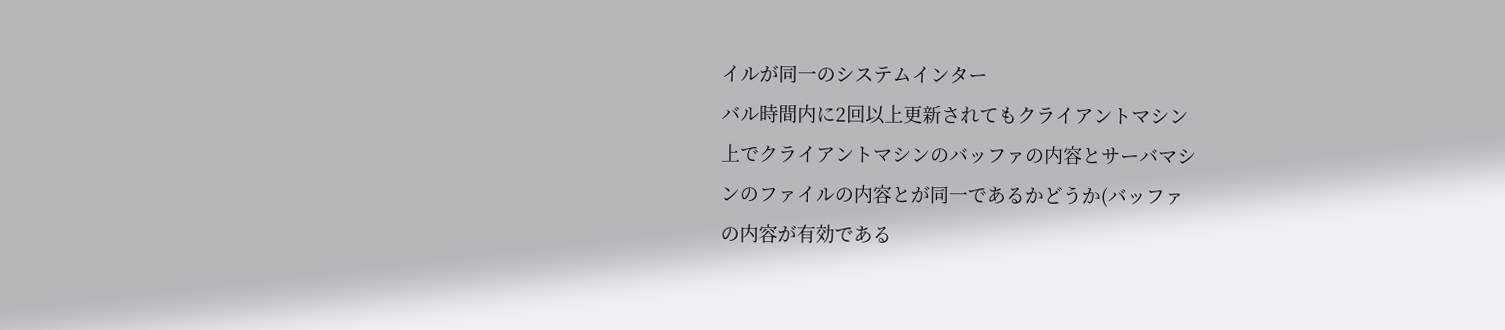イルが同一のシステムインター
バル時間内に2回以上更新されてもクライアントマシン
上でクライアントマシンのバッファの内容とサーバマシ
ンのファイルの内容とが同一であるかどうか(バッファ
の内容が有効である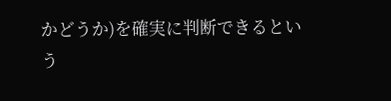かどうか)を確実に判断できるとい
う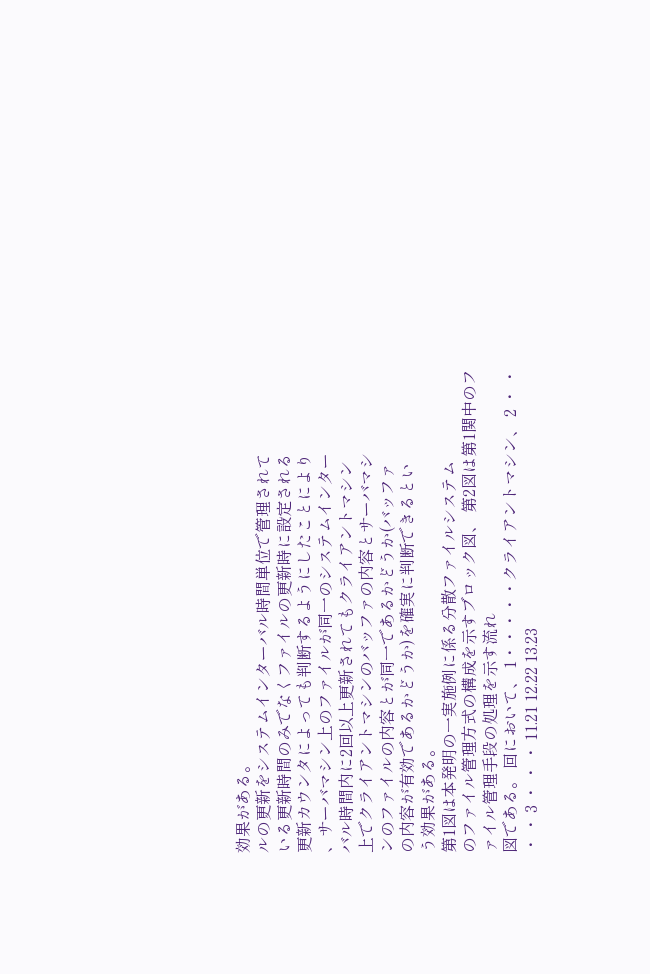効果がある。
ルの更新をシステムインターバル時間単位で管理されて
いる更新時間のみでなくファイルの更新時に設定される
更新カウンタによっても判断するようにしたことにより
、サーバマシン上のファイルが同一のシステムインター
バル時間内に2回以上更新されてもクライアントマシン
上でクライアントマシンのバッファの内容とサーバマシ
ンのファイルの内容とが同一であるかどうか(バッファ
の内容が有効であるかどうか)を確実に判断できるとい
う効果がある。
第1図は本発明の一実施例に係る分散ファイルシステム
のファイル管理方式の構成を示すブロック図、 第2図は第1関中のファイル管理手段の処理を示す流れ
図である。 回において、 1・・・・・クライアントマシン、 2 ・ ・ ・ ・ 3 ・ ・ ・ 11.21 12.22 13.23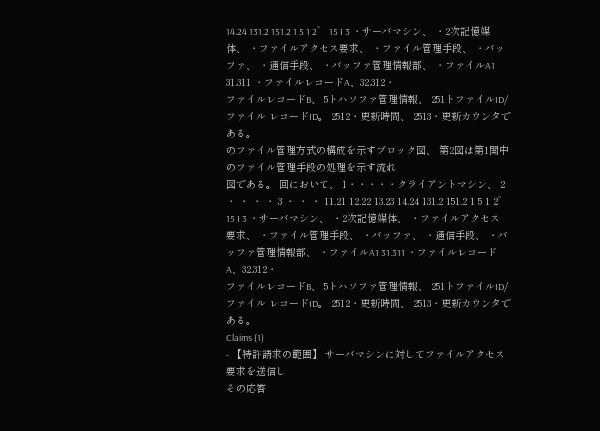14.24 131.2 151.2 1 5 1 2゜ 15 I 3 ・サーバマシン、 ・2次記憶媒体、 ・ファイルアクセス要求、 ・ファイル管理手段、 ・バッファ、 ・通信手段、 ・バッファ管理情報部、 ・ファイルA1 31.311 ・ファイルレコードA、32.312・
ファイルレコードB、 5トハソファ管理情報、 251トファイルID/ファイル レコードID。 2512・更新時間、 2513・更新カウンタである。
のファイル管理方式の構成を示すブロック図、 第2図は第1関中のファイル管理手段の処理を示す流れ
図である。 回において、 1・・・・・クライアントマシン、 2 ・ ・ ・ ・ 3 ・ ・ ・ 11.21 12.22 13.23 14.24 131.2 151.2 1 5 1 2゜ 15 I 3 ・サーバマシン、 ・2次記憶媒体、 ・ファイルアクセス要求、 ・ファイル管理手段、 ・バッファ、 ・通信手段、 ・バッファ管理情報部、 ・ファイルA1 31.311 ・ファイルレコードA、32.312・
ファイルレコードB、 5トハソファ管理情報、 251トファイルID/ファイル レコードID。 2512・更新時間、 2513・更新カウンタである。
Claims (1)
- 【特許請求の範囲】 サーバマシンに対してファイルアクセス要求を送信し
その応答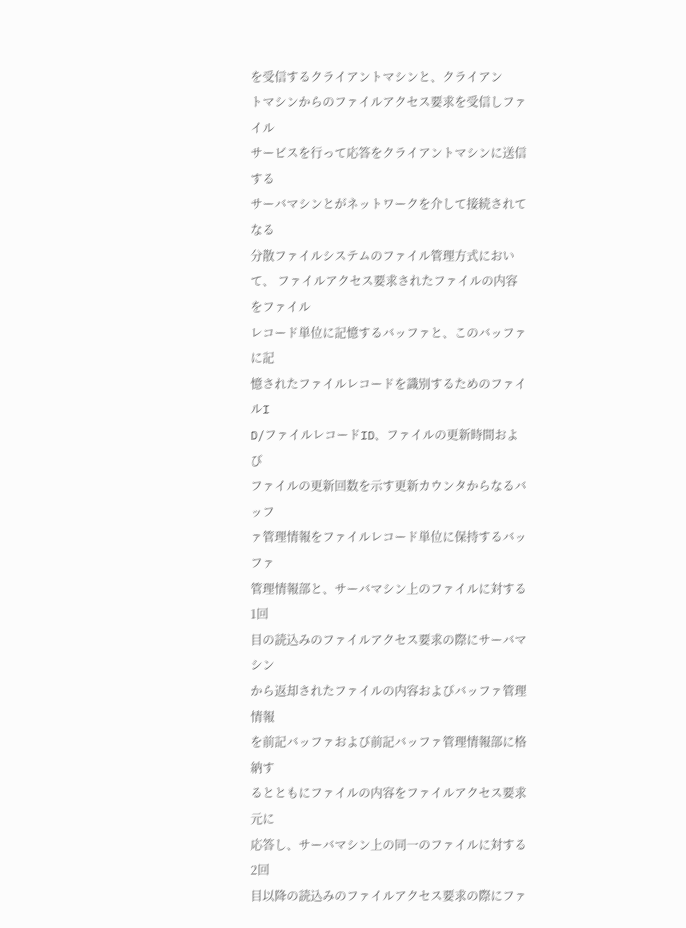を受信するクライアントマシンと、クライアン
トマシンからのファイルアクセス要求を受信しファイル
サービスを行って応答をクライアントマシンに送信する
サーバマシンとがネットワークを介して接続されてなる
分散ファイルシステムのファイル管理方式において、 ファイルアクセス要求されたファイルの内容をファイル
レコード単位に記憶するバッファと、このバッファに記
憶されたファイルレコードを識別するためのファイルI
D/ファイルレコードID、ファイルの更新時間および
ファイルの更新回数を示す更新カウンタからなるバッフ
ァ管理情報をファイルレコード単位に保持するバッファ
管理情報部と、サーバマシン上のファイルに対する1回
目の読込みのファイルアクセス要求の際にサーバマシン
から返却されたファイルの内容およびバッファ管理情報
を前記バッファおよび前記バッファ管理情報部に格納す
るとともにファイルの内容をファイルアクセス要求元に
応答し、サーバマシン上の同一のファイルに対する2回
目以降の読込みのファイルアクセス要求の際にファ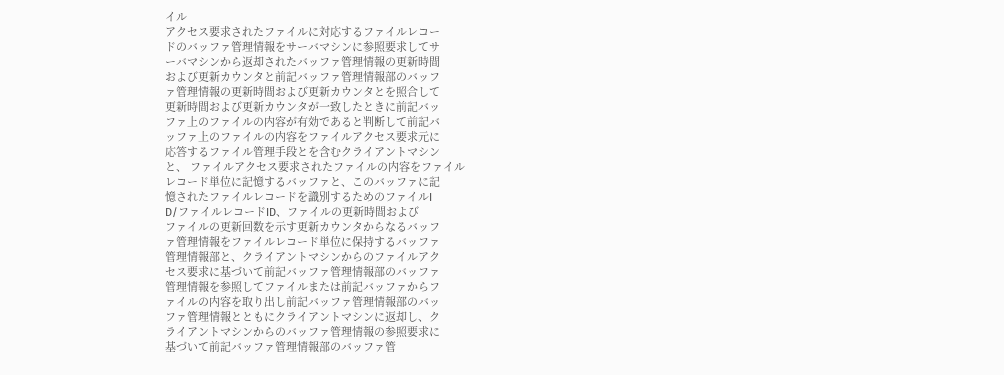イル
アクセス要求されたファイルに対応するファイルレコー
ドのバッファ管理情報をサーバマシンに参照要求してサ
ーバマシンから返却されたバッファ管理情報の更新時間
および更新カウンタと前記バッファ管理情報部のバッフ
ァ管理情報の更新時間および更新カウンタとを照合して
更新時間および更新カウンタが一致したときに前記バッ
ファ上のファイルの内容が有効であると判断して前記バ
ッファ上のファイルの内容をファイルアクセス要求元に
応答するファイル管理手段とを含むクライアントマシン
と、 ファイルアクセス要求されたファイルの内容をファイル
レコード単位に記憶するバッファと、このバッファに記
憶されたファイルレコードを識別するためのファイルI
D/ファイルレコードID、ファイルの更新時間および
ファイルの更新回数を示す更新カウンタからなるバッフ
ァ管理情報をファイルレコード単位に保持するバッファ
管理情報部と、クライアントマシンからのファイルアク
セス要求に基づいて前記バッファ管理情報部のバッファ
管理情報を参照してファイルまたは前記バッファからフ
ァイルの内容を取り出し前記バッファ管理情報部のバッ
ファ管理情報とともにクライアントマシンに返却し、ク
ライアントマシンからのバッファ管理情報の参照要求に
基づいて前記バッファ管理情報部のバッファ管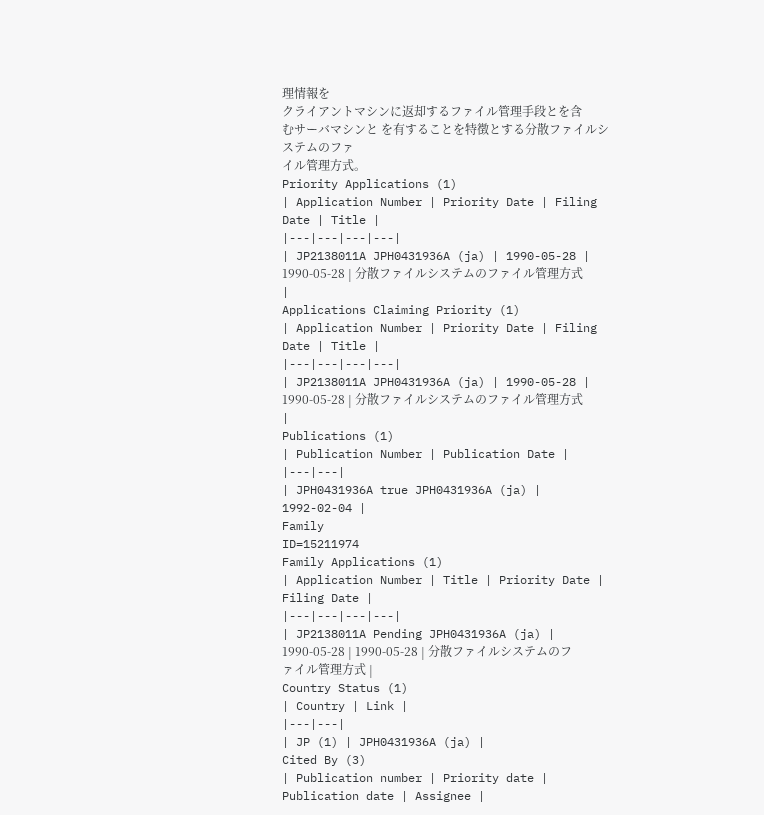理情報を
クライアントマシンに返却するファイル管理手段とを含
むサーバマシンと を有することを特徴とする分散ファイルシステムのファ
イル管理方式。
Priority Applications (1)
| Application Number | Priority Date | Filing Date | Title |
|---|---|---|---|
| JP2138011A JPH0431936A (ja) | 1990-05-28 | 1990-05-28 | 分散ファイルシステムのファイル管理方式 |
Applications Claiming Priority (1)
| Application Number | Priority Date | Filing Date | Title |
|---|---|---|---|
| JP2138011A JPH0431936A (ja) | 1990-05-28 | 1990-05-28 | 分散ファイルシステムのファイル管理方式 |
Publications (1)
| Publication Number | Publication Date |
|---|---|
| JPH0431936A true JPH0431936A (ja) | 1992-02-04 |
Family
ID=15211974
Family Applications (1)
| Application Number | Title | Priority Date | Filing Date |
|---|---|---|---|
| JP2138011A Pending JPH0431936A (ja) | 1990-05-28 | 1990-05-28 | 分散ファイルシステムのファイル管理方式 |
Country Status (1)
| Country | Link |
|---|---|
| JP (1) | JPH0431936A (ja) |
Cited By (3)
| Publication number | Priority date | Publication date | Assignee |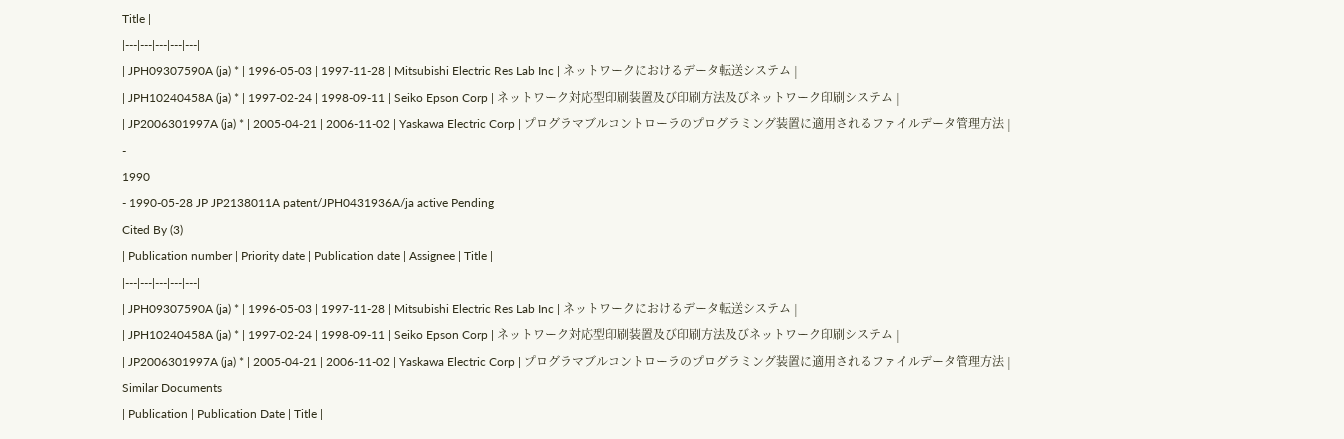Title |
|---|---|---|---|---|
| JPH09307590A (ja) * | 1996-05-03 | 1997-11-28 | Mitsubishi Electric Res Lab Inc | ネットワークにおけるデータ転送システム |
| JPH10240458A (ja) * | 1997-02-24 | 1998-09-11 | Seiko Epson Corp | ネットワーク対応型印刷装置及び印刷方法及びネットワーク印刷システム |
| JP2006301997A (ja) * | 2005-04-21 | 2006-11-02 | Yaskawa Electric Corp | プログラマブルコントローラのプログラミング装置に適用されるファイルデータ管理方法 |
-
1990
- 1990-05-28 JP JP2138011A patent/JPH0431936A/ja active Pending
Cited By (3)
| Publication number | Priority date | Publication date | Assignee | Title |
|---|---|---|---|---|
| JPH09307590A (ja) * | 1996-05-03 | 1997-11-28 | Mitsubishi Electric Res Lab Inc | ネットワークにおけるデータ転送システム |
| JPH10240458A (ja) * | 1997-02-24 | 1998-09-11 | Seiko Epson Corp | ネットワーク対応型印刷装置及び印刷方法及びネットワーク印刷システム |
| JP2006301997A (ja) * | 2005-04-21 | 2006-11-02 | Yaskawa Electric Corp | プログラマブルコントローラのプログラミング装置に適用されるファイルデータ管理方法 |
Similar Documents
| Publication | Publication Date | Title |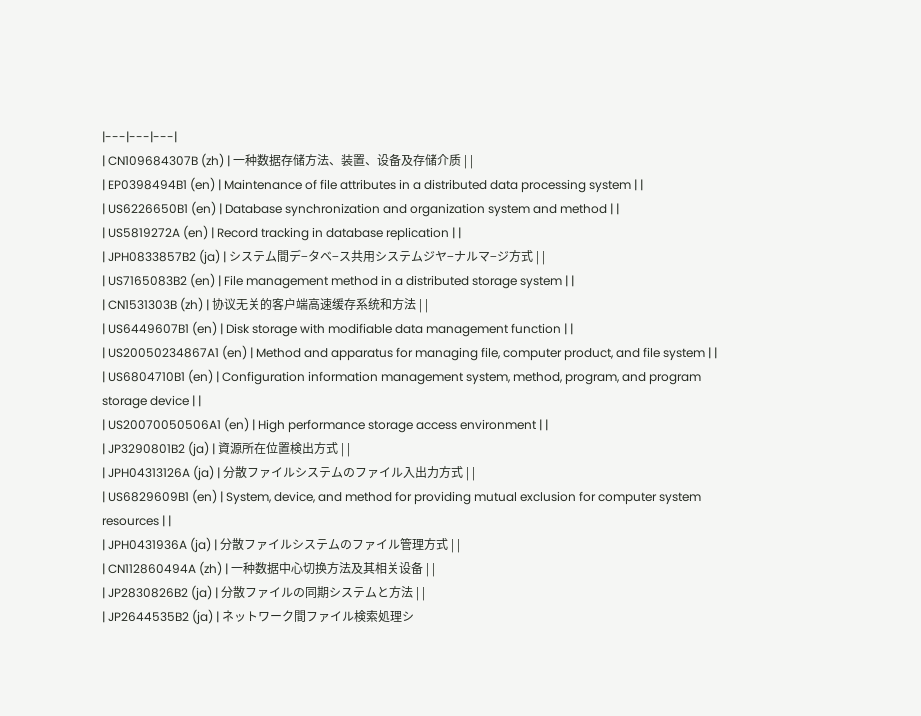|---|---|---|
| CN109684307B (zh) | 一种数据存储方法、装置、设备及存储介质 | |
| EP0398494B1 (en) | Maintenance of file attributes in a distributed data processing system | |
| US6226650B1 (en) | Database synchronization and organization system and method | |
| US5819272A (en) | Record tracking in database replication | |
| JPH0833857B2 (ja) | システム間デ−タベ−ス共用システムジヤ−ナルマ−ジ方式 | |
| US7165083B2 (en) | File management method in a distributed storage system | |
| CN1531303B (zh) | 协议无关的客户端高速缓存系统和方法 | |
| US6449607B1 (en) | Disk storage with modifiable data management function | |
| US20050234867A1 (en) | Method and apparatus for managing file, computer product, and file system | |
| US6804710B1 (en) | Configuration information management system, method, program, and program storage device | |
| US20070050506A1 (en) | High performance storage access environment | |
| JP3290801B2 (ja) | 資源所在位置検出方式 | |
| JPH04313126A (ja) | 分散ファイルシステムのファイル入出力方式 | |
| US6829609B1 (en) | System, device, and method for providing mutual exclusion for computer system resources | |
| JPH0431936A (ja) | 分散ファイルシステムのファイル管理方式 | |
| CN112860494A (zh) | 一种数据中心切换方法及其相关设备 | |
| JP2830826B2 (ja) | 分散ファイルの同期システムと方法 | |
| JP2644535B2 (ja) | ネットワーク間ファイル検索処理シ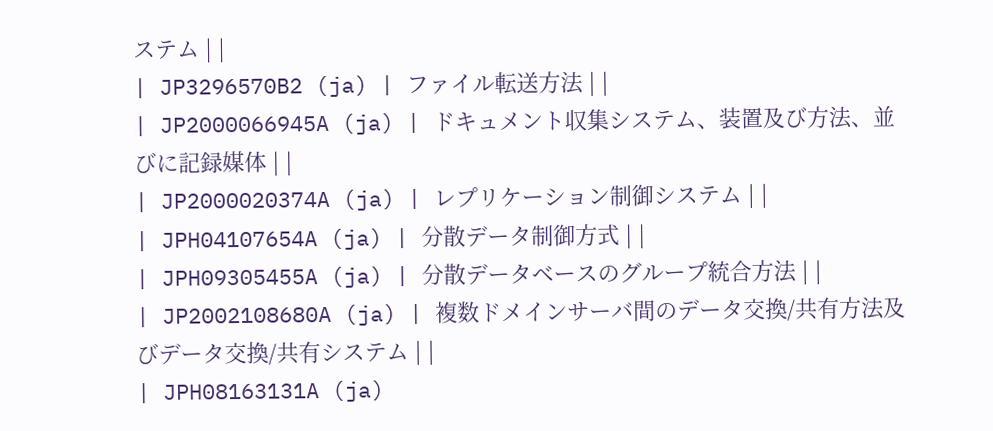ステム | |
| JP3296570B2 (ja) | ファイル転送方法 | |
| JP2000066945A (ja) | ドキュメント収集システム、装置及び方法、並びに記録媒体 | |
| JP2000020374A (ja) | レプリケーション制御システム | |
| JPH04107654A (ja) | 分散データ制御方式 | |
| JPH09305455A (ja) | 分散データベースのグループ統合方法 | |
| JP2002108680A (ja) | 複数ドメインサーバ間のデータ交換/共有方法及びデータ交換/共有システム | |
| JPH08163131A (ja)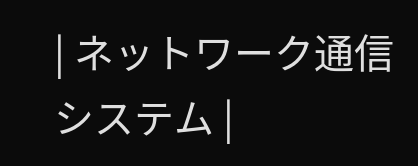| ネットワーク通信システム |